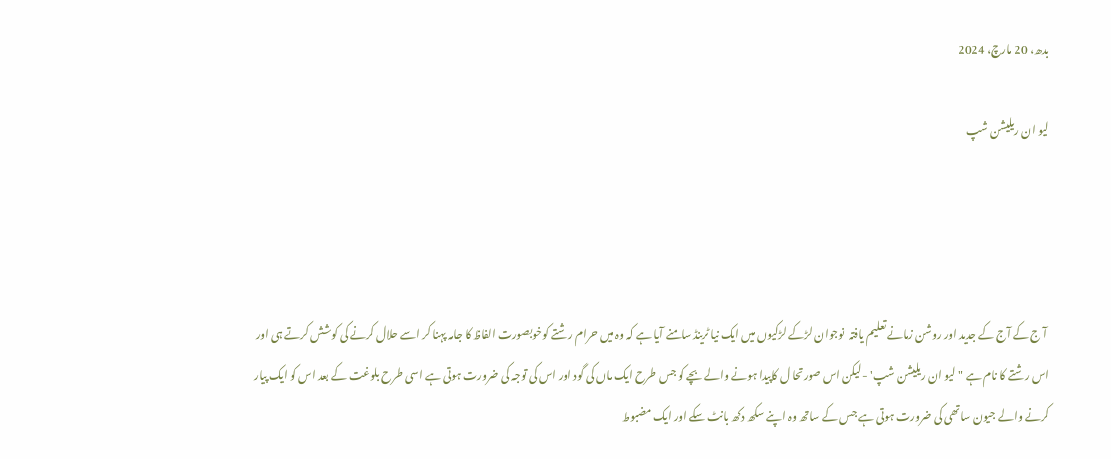بدھ، 20 مارچ، 2024

لیو ان ریلیشن شپ




 آ ج کے آج کے جدید اور روشن زمانے تعلیم یافتہ  نوجوان لڑکے لڑکیوں میں ایک نیا ٹرینڈ سامنے آیا ہے کہ وہ میں حرام رشتے کوخوبصورت الفاظ کا جامہ پہنا کر اسے حلال کرنے کی کوشش کرتے ہی اور اس رشتے کا نام ہے "لیو ان ریلیشن شپ' -لیکن اس صورتحا ل کاپیدا ہونے والے بچے کو جس طرح ایک ماں کی گود اور اس کی توجہ کی ضرورت ہوتی ہے اسی طرح بلوغت کے بعد اس کو ایک پیار کرنے والے جیون ساتھی کی ضرورت ہوتی ہے جس کے ساتھ وہ اپنے سکھ دکھ بانٹ سکے اور ایک مضبوط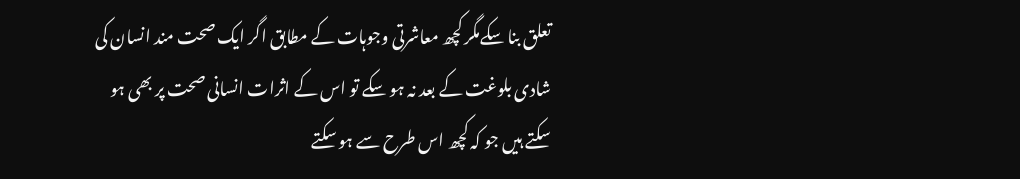تعلق بنا سکےمگر کچھ معاشرتی وجوہات کے مطابق اگر ایک صحت مند انسان کی شادی بلوغت کے بعد نہ ہو سکے تو اس کے اثرات انسانی صحت پر بھی ہو سکتے ہیں جو کہ کچھ اس طرح سے ہو سکتے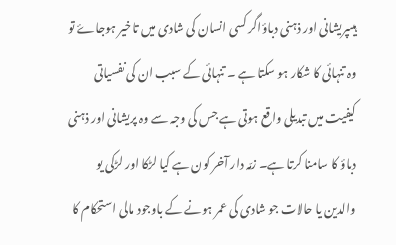ہیںپریشانی اور ذہنی دباؤاگر کسی انسان کی شادی میں تاخیر ہوجاۓ تو وہ تنہائی کا شکار ہو سکتا ہے ۔ تنہائی کے سبب ان کی نفسیاتی کیفیت میں تبدیلی واقع ہوتی ہے جس کی وجہ سے وہ پریشانی اور ذہنی دباؤ کا سامنا کرتا ہے۔ زمّہ دار آخر کون ہے کیا لڑکا اور لڑکی یو والدین یا حالات جو شادی کی عمر ہونے کے باوجود مالی استحکام کا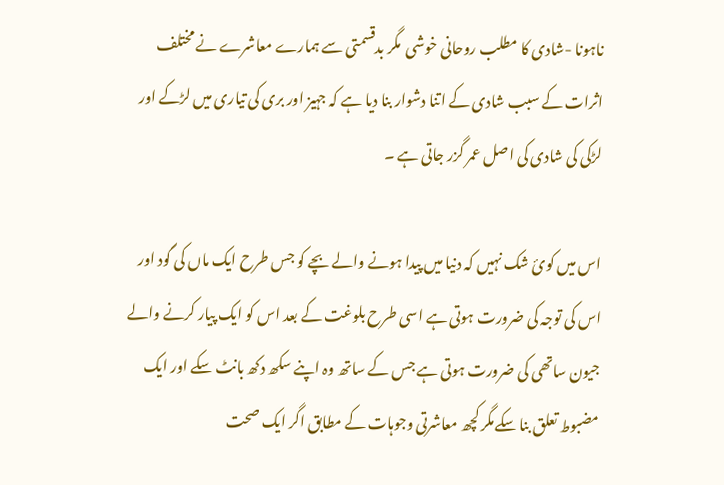ناہونا -شادی کا مطلب روحانی خوشی  مگر بدقسمتی سے ہمارے معاشرے نے مختلف اثرات کے سبب شادی کے اتنا دشوار بنا دیا ہے کہ جہیز اور بری کی تیاری میں لڑکے اور لڑکی کی شادی کی اصل عمر گزر جاتی ہے ۔

اس میں کوئ شک نہیں کہ دنیا میں پیدا ہونے والے بچے کو جس طرح ایک ماں کی گود اور اس کی توجہ کی ضرورت ہوتی ہے اسی طرح بلوغت کے بعد اس کو ایک پیار کرنے والے جیون ساتھی کی ضرورت ہوتی ہے جس کے ساتھ وہ اپنے سکھ دکھ بانٹ سکے اور ایک مضبوط تعلق بنا سکےمگر کچھ معاشرتی وجوہات کے مطابق اگر ایک صحت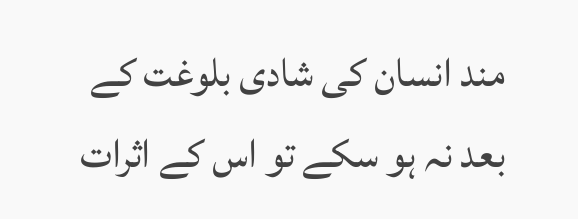مند انسان کی شادی بلوغت کے بعد نہ ہو سکے تو اس کے اثرات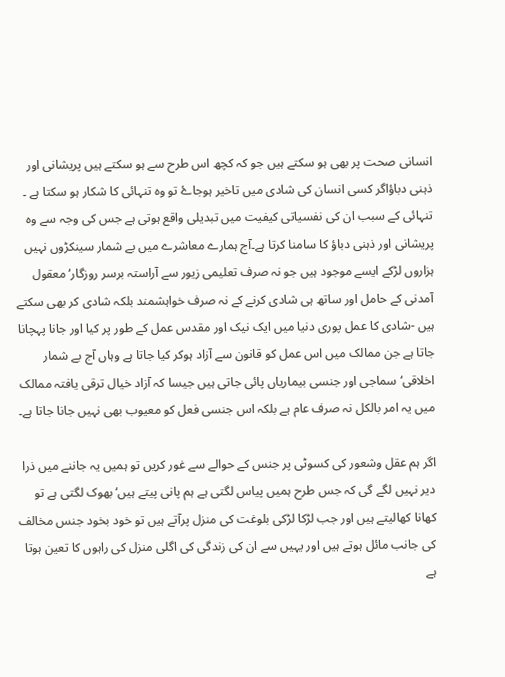انسانی صحت پر بھی ہو سکتے ہیں جو کہ کچھ اس طرح سے ہو سکتے ہیں پریشانی اور ذہنی دباؤاگر کسی انسان کی شادی میں تاخیر ہوجاۓ تو وہ تنہائی کا شکار ہو سکتا ہے ۔ تنہائی کے سبب ان کی نفسیاتی کیفیت میں تبدیلی واقع ہوتی ہے جس کی وجہ سے وہ پریشانی اور ذہنی دباؤ کا سامنا کرتا ہے۔آج ہمارے معاشرے میں بے شمار سینکڑوں نہیں ہزاروں لڑکے ایسے موجود ہیں جو نہ صرف تعلیمی زیور سے آراستہ برسر روزگار‘ معقول آمدنی کے حامل اور ساتھ ہی شادی کرنے کے نہ صرف خواہشمند بلکہ شادی کر بھی سکتے ہیں -شادی کا عمل پوری دنیا میں ایک نیک اور مقدس عمل کے طور پر کیا اور جانا پہچانا جاتا ہے جن ممالک میں اس عمل کو قانون سے آزاد ہوکر کیا جاتا ہے وہاں آج بے شمار اخلاقی‘ سماجی اور جنسی بیماریاں پائی جاتی ہیں جیسا کہ آزاد خیال ترقی یافتہ ممالک میں یہ امر بالکل نہ صرف عام ہے بلکہ اس جنسی فعل کو معیوب بھی نہیں جانا جاتا ہے۔

اگر ہم عقل وشعور کی کسوٹی پر جنس کے حوالے سے غور کریں تو ہمیں یہ جاننے میں ذرا دیر نہیں لگے گی کہ جس طرح ہمیں پیاس لگتی ہے ہم پانی پیتے ہیں‘ بھوک لگتی ہے تو کھانا کھالیتے ہیں اور جب لڑکا لڑکی بلوغت کی منزل پرآتے ہیں تو خود بخود جنس مخالف کی جانب مائل ہوتے ہیں اور یہیں سے ان کی زندگی کی اگلی منزل کی راہوں کا تعین ہوتا ہے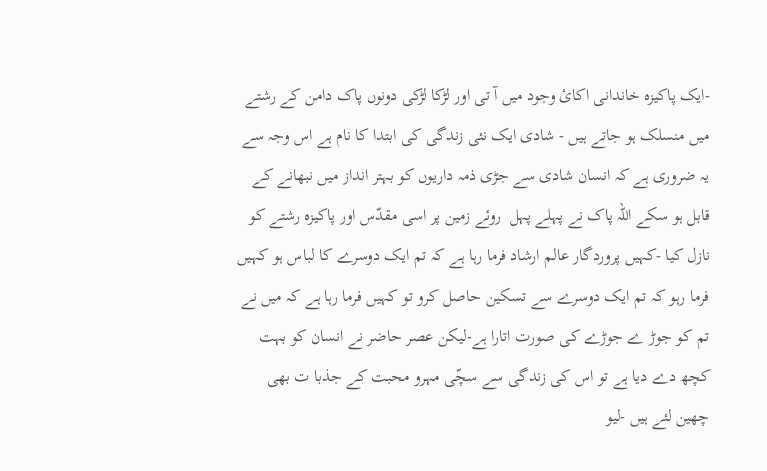-ایک پاکیزہ خاندانی اکائ وجود میں آ تی اور لڑکا لڑکی دونوں پاک دامن کے رشتے میں منسلک ہو جاتے ہیں - شادی ایک نئی زندگی کی ابتدا کا نام ہے اس وجہ سے یہ ضروری ہے کہ انسان شادی سے جڑی ذمہ داریوں کو بہتر انداز میں نبھانے کے قابل ہو سکے اللہ پاک نے پہلے پہل  روئے زمین پر اسی مقدّس اور پاکیزہ رشتے کو نازل کیا -کہیں پروردگار عالم ارشاد فرما رہا ہے کہ تم ایک دوسرے کا لباس ہو کہیں فرما رہو کہ تم ایک دوسرے سے تسکین حاصل کرو تو کہیں فرما رہا ہے کہ میں نے تم کو جوڑ ے جوڑے کی صورت اتارا ہے-لیکن عصر حاضر نے انسان کو بہت کچھ دے دیا ہے تو اس کی زندگی سے سچّی مہرو محبت کے جذبا ت بھی چھین لئے ہیں -لیو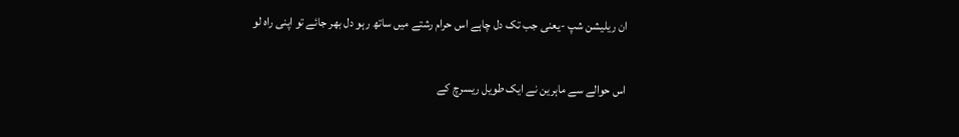ان ریلیشن شپ -یعنی جب تک دل چاہے اس حرام رشتے میں ساتھ رہو دل بھر جائے تو اپنی راہ لو

اس حوالے سے ماہرین نے ایک طویل ریسرچ کے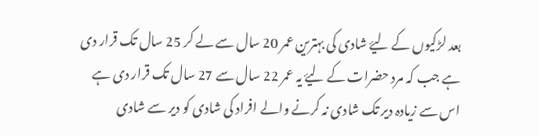بعد لڑکیوں کے لیۓ شادی کی بہترین عمر 20 سال سے لے کر 25 سال تک قرار دی ہے جب کہ مرد حضرات کے لیۓ یہ عمر 22 سال سے 27 سال تک قرار دی ہے اس سے زیادہ دیر تک شادی نہ کرنے والے افراد کی شادی کو دیر سے شادی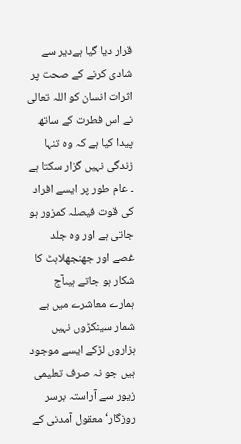قرار دیا گیا ہےدیر سے شادی کرنے کے صحت پر اثرات انسان کو اللہ تعالی نے اس فطرت کے ساتھ پیدا کیا ہے کہ وہ تنہا زندگی نہیں گزار سکتا ہے ۔ عام طور پر ایسے افراد کی قوت فیصلہ کمزور ہو جاتی ہے اور وہ جلد غصے اور جھنجھلاہٹ کا شکار ہو جاتے ہیںآج ہمارے معاشرے میں بے شمار سینکڑوں نہیں ہزاروں لڑکے ایسے موجود ہیں جو نہ صرف تعلیمی زیور سے آراستہ برسر روزگار‘ معقول آمدنی کے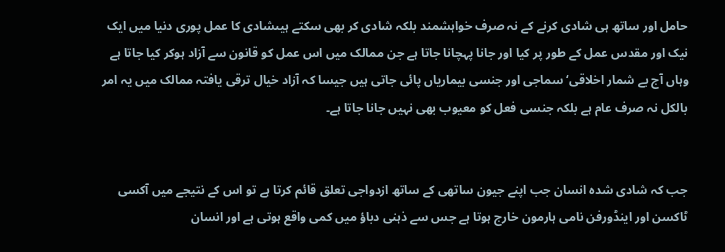حامل اور ساتھ ہی شادی کرنے کے نہ صرف خواہشمند بلکہ شادی کر بھی سکتے ہیںشادی کا عمل پوری دنیا میں ایک نیک اور مقدس عمل کے طور پر کیا اور جانا پہچانا جاتا ہے جن ممالک میں اس عمل کو قانون سے آزاد ہوکر کیا جاتا ہے وہاں آج بے شمار اخلاقی‘ سماجی اور جنسی بیماریاں پائی جاتی ہیں جیسا کہ آزاد خیال ترقی یافتہ ممالک میں یہ امر بالکل نہ صرف عام ہے بلکہ جنسی فعل کو معیوب بھی نہیں جانا جاتا ہے۔


جب کہ شادی شدہ انسان جب اپنے جیون ساتھی کے ساتھ ازدواجی تعلق قائم کرتا ہے تو اس کے نتیجے میں آکسی ٹاکسن اور اینڈورفن نامی ہارمون خارج ہوتا ہے جس سے ذہنی دباؤ میں کمی واقع ہوتی ہے اور انسان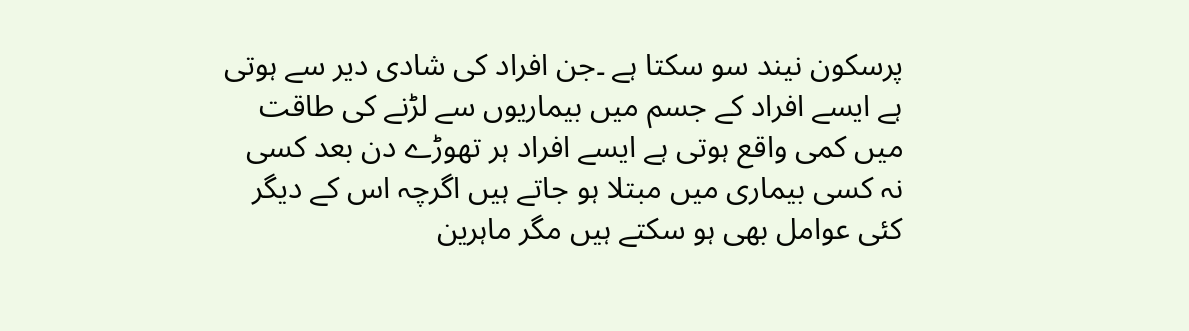پرسکون نیند سو سکتا ہے ۔جن افراد کی شادی دیر سے ہوتی ہے ایسے افراد کے جسم میں بیماریوں سے لڑنے کی طاقت میں کمی واقع ہوتی ہے ایسے افراد ہر تھوڑے دن بعد کسی نہ کسی بیماری میں مبتلا ہو جاتے ہیں اگرچہ اس کے دیگر کئی عوامل بھی ہو سکتے ہیں مگر ماہرین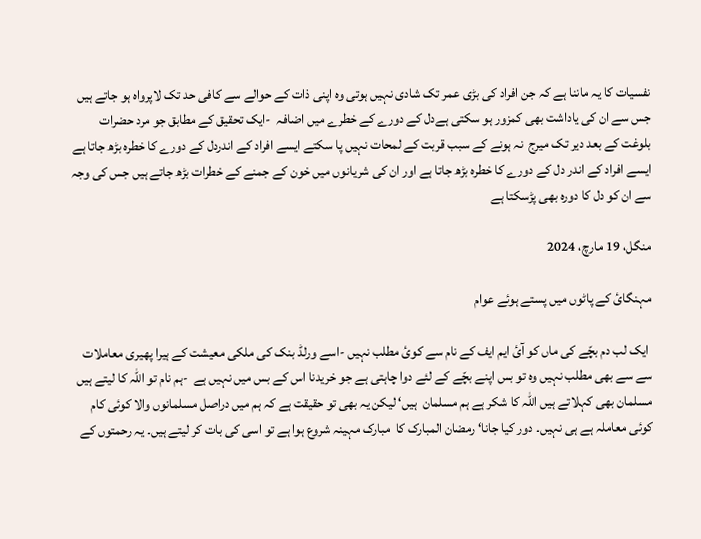نفسیات کا یہ ماننا ہے کہ جن افراد کی بڑی عمر تک شادی نہیں ہوتی وہ اپنی ذات کے حوالے سے کافی حد تک لاپرواہ ہو جاتے ہیں جس سے ان کی یاداشت بھی کمزور ہو سکتی ہےدل کے دورے کے خطرے میں اضافہ  -ایک تحقیق کے مطابق جو مرد حضرات بلوغت کے بعد دیر تک میرج  نہ ہونے کے سبب قربت کے لمحات نہیں پا سکتے ایسے افراد کے اندردل کے دورے کا خطرہ بڑھ جاتا ہے ایسے افراد کے اندر دل کے دورے کا خطرہ بڑھ جاتا ہے اور ان کی شریانوں میں خون کے جمنے کے خطرات بڑھ جاتے ہیں جس کی وجہ سے ان کو دل کا دورہ بھی پڑسکتا ہے

منگل، 19 مارچ، 2024

مہنگائ کے پاٹوں میں پستے ہوئے عوام

 ایک لب دم بچّے کی ماں کو آئ ایم ایف کے نام سے کوئ مطلب نہیں -اسے ورلڈ بنک کی ملکی معیشت کے ہیرا پھیری معاملات سے سے بھی مطلب نہیں وہ تو بس اپنے بچّے کے لئے دوا چاہتی ہے جو خریدنا اس کے بس میں نہیں ہے  -ہم نام تو اللہ کا لیتے ہیں  مسلمان بھی کہلاتے ہیں اللہ کا شکر ہے ہم مسلمان  ہیں‘ لیکن یہ بھی تو حقیقت ہے کہ ہم میں دراصل مسلمانوں والا کوئی کام کوئی معاملہ ہے ہی نہیں۔ دور کیا جانا‘ رمضان المبارک کا  مبارک مہینہ شروع ہوا ہے تو اسی کی بات کر لیتے ہیں۔ یہ رحمتوں کے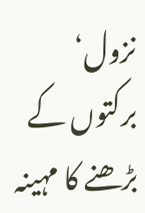نزول‘ برکتوں کے بڑھنے کا مہینہ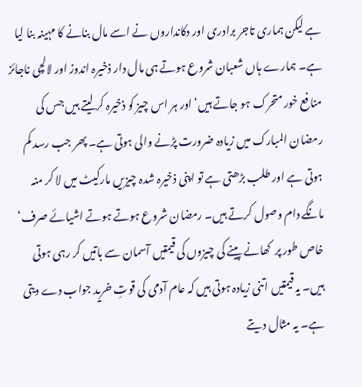ہے لیکن ہماری تاجر برادری اور دکانداروں نے اسے مال بنانے کا مہینہ بنا لیا ہے۔ ہمارے ہاں شعبان شروع ہوتے ہی مال دار ذخیرہ اندوز اور لالچی ناجائز منافع خور متحرک ہو جاتے ہیں‘ اور ہر اس چیز کو ذخیرہ کر لیتے ہیں جس کی رمضان المبارک میں زیادہ ضرورت پڑنے والی ہوتی ہے۔ پھر جب رسد کم ہوتی ہے اور طلب بڑھتی ہے تو اپنی ذخیرہ شدہ چیزیں مارکیٹ میں لا کر منہ مانگے دام وصول کرتے ہیں۔ رمضان شروع ہوتے ہوتے اشیائے صرف‘ خاص طور پر  کھانے پینے کی چیزوں کی قیمتیں آسمان سے باتیں کر رہی ہوتی ہیں۔ یہ قیمتیں اتنی زیادہ ہوتی ہیں کہ عام آدمی کی قوتِ خرید جواب دے دیتی ہے۔ یہ مثال دیتے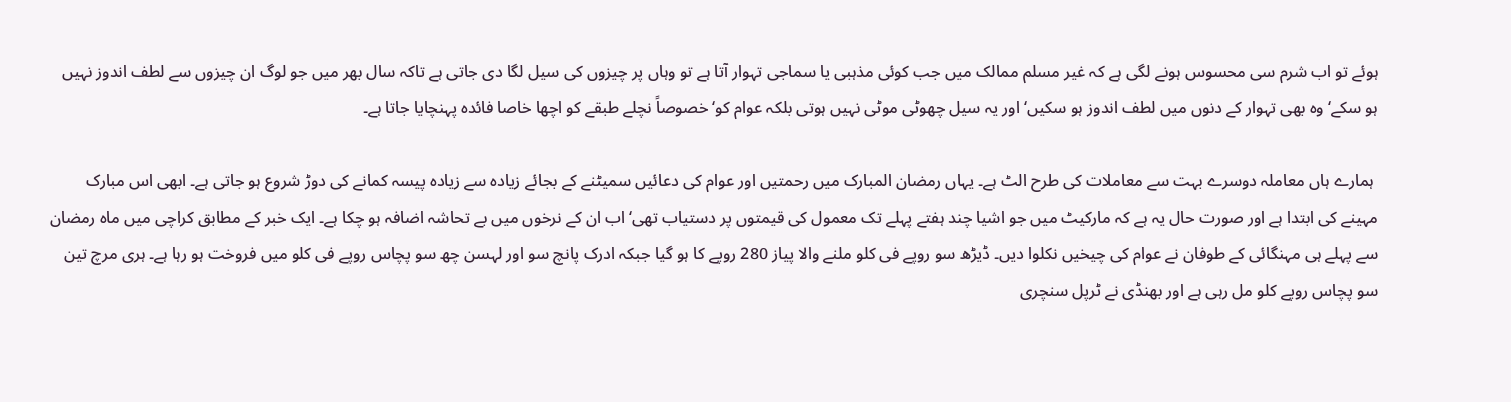ہوئے تو اب شرم سی محسوس ہونے لگی ہے کہ غیر مسلم ممالک میں جب کوئی مذہبی یا سماجی تہوار آتا ہے تو وہاں پر چیزوں کی سیل لگا دی جاتی ہے تاکہ سال بھر میں جو لوگ ان چیزوں سے لطف اندوز نہیں ہو سکے‘ وہ بھی تہوار کے دنوں میں لطف اندوز ہو سکیں‘ اور یہ سیل چھوٹی موٹی نہیں ہوتی بلکہ عوام کو‘ خصوصاً نچلے طبقے کو اچھا خاصا فائدہ پہنچایا جاتا ہے۔

 ہمارے ہاں معاملہ دوسرے بہت سے معاملات کی طرح الٹ ہے۔ یہاں رمضان المبارک میں رحمتیں اور عوام کی دعائیں سمیٹنے کے بجائے زیادہ سے زیادہ پیسہ کمانے کی دوڑ شروع ہو جاتی ہے۔ ابھی اس مبارک مہینے کی ابتدا ہے اور صورت حال یہ ہے کہ مارکیٹ میں جو اشیا چند ہفتے پہلے تک معمول کی قیمتوں پر دستیاب تھی‘ اب ان کے نرخوں میں بے تحاشہ اضافہ ہو چکا ہے۔ ایک خبر کے مطابق کراچی میں ماہ رمضان سے پہلے ہی مہنگائی کے طوفان نے عوام کی چیخیں نکلوا دیں۔ ڈیڑھ سو روپے فی کلو ملنے والا پیاز 280 روپے کا ہو گیا جبکہ ادرک پانچ سو اور لہسن چھ سو پچاس روپے فی کلو میں فروخت ہو رہا ہے۔ ہری مرچ تین سو پچاس روپے کلو مل رہی ہے اور بھنڈی نے ٹرپل سنچری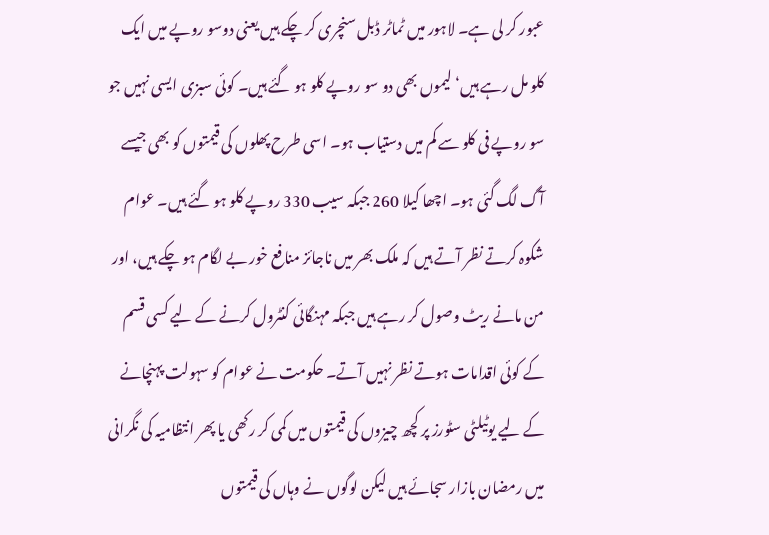عبور کر لی ہے۔ لاہور میں ٹماٹر ڈبل سنچری کر چکے ہیں یعنی دوسو روپے میں ایک کلو مل رہے ہیں‘ لیموں بھی دو سو روپے کلو ہو گئے ہیں۔ کوئی سبزی ایسی نہیں جو سو روپے فی کلو سے کم میں دستیاب ہو۔ اسی طرح پھلوں کی قیمتوں کو بھی جیسے آگ لگ گئی ہو۔ اچھا کیلا 260 جبکہ سیب 330 روپے کلو ہو گئے ہیں۔ عوام شکوہ کرتے نظر آتے ہیں کہ ملک بھر میں ناجائز منافع خور بے لگام ہو چکے ہیں، اور من مانے ریٹ وصول کر رہے ہیں جبکہ مہنگائی کنٹرول کرنے کے لیے کسی قسم کے کوئی اقدامات ہوتے نظر نہیں آتے۔ حکومت نے عوام کو سہولت پہنچانے کے لیے یوٹیلٹی سٹورز پر کچھ چیزوں کی قیمتوں میں کمی کر رکھی یا پھر انتظامیہ کی نگرانی میں رمضان بازار سجائے ہیں لیکن لوگوں نے وہاں کی قیمتوں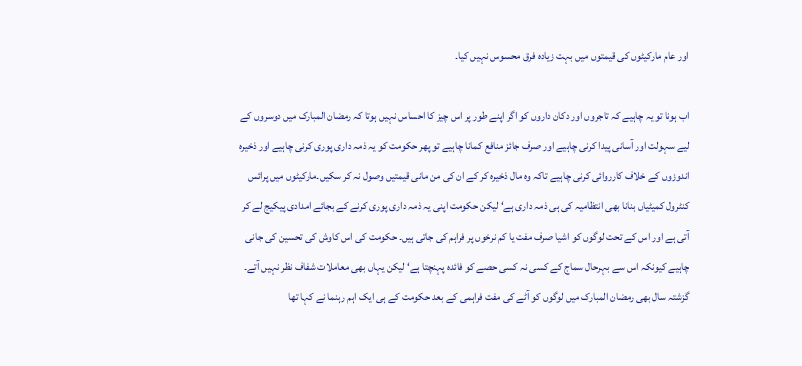اور عام مارکیٹوں کی قیمتوں میں بہت زیادہ فرق محسوس نہیں کیا۔

اب ہونا تو یہ چاہیے کہ تاجروں اور دکان داروں کو اگر اپنے طور پر اس چیز کا احساس نہیں ہوتا کہ رمضان المبارک میں دوسروں کے لیے سہولت اور آسانی پیدا کرنی چاہیے اور صرف جائز منافع کمانا چاہیے تو پھر حکومت کو یہ ذمہ داری پوری کرنی چاہیے اور ذخیرہ اندوزوں کے خلاف کارروائی کرنی چاہیے تاکہ وہ مال ذخیرہ کر کے ان کی من مانی قیمتیں وصول نہ کر سکیں۔مارکیٹوں میں پرائس کنٹرول کمیٹیاں بنانا بھی انتظامیہ کی ہی ذمہ داری ہے‘ لیکن حکومت اپنی یہ ذمہ داری پوری کرنے کے بجائے امدادی پیکیج لے کر آتی ہے اور اس کے تحت لوگوں کو اشیا صرف مفت یا کم نرخوں پر فراہم کی جاتی ہیں۔ حکومت کی اس کاوش کی تحسین کی جانی چاہیے کیونکہ اس سے بہرحال سماج کے کسی نہ کسی حصے کو فائدہ پہنچتا ہے‘ لیکن یہاں بھی معاملات شفاف نظر نہیں آتے۔ گزشتہ سال بھی رمضان المبارک میں لوگوں کو آٹے کی مفت فراہمی کے بعد حکومت کے ہی ایک اہم رہنما نے کہا تھا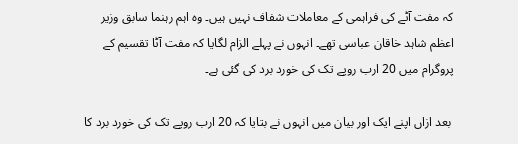کہ مفت آٹے کی فراہمی کے معاملات شفاف نہیں ہیں۔ وہ اہم رہنما سابق وزیر اعظم شاہد خاقان عباسی تھے۔ انہوں نے پہلے الزام لگایا کہ مفت آٹا تقسیم کے پروگرام میں 20 ارب روپے تک کی خورد برد کی گئی ہے۔

 بعد ازاں اپنے ایک اور بیان میں انہوں نے بتایا کہ 20 ارب روپے تک کی خورد برد کا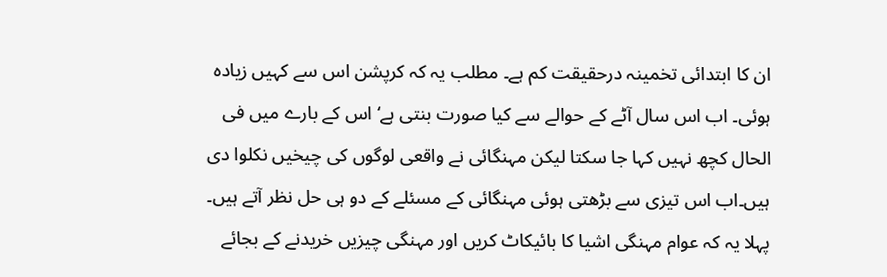ان کا ابتدائی تخمینہ درحقیقت کم ہے۔ مطلب یہ کہ کرپشن اس سے کہیں زیادہ ہوئی۔ اب اس سال آٹے کے حوالے سے کیا صورت بنتی ہے‘ اس کے بارے میں فی الحال کچھ نہیں کہا جا سکتا لیکن مہنگائی نے واقعی لوگوں کی چیخیں نکلوا دی ہیں۔اب اس تیزی سے بڑھتی ہوئی مہنگائی کے مسئلے کے دو ہی حل نظر آتے ہیں۔ پہلا یہ کہ عوام مہنگی اشیا کا بائیکاٹ کریں اور مہنگی چیزیں خریدنے کے بجائے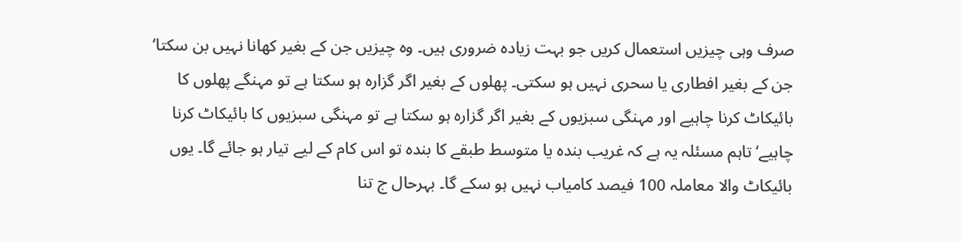صرف وہی چیزیں استعمال کریں جو بہت زیادہ ضروری ہیں۔ وہ چیزیں جن کے بغیر کھانا نہیں بن سکتا‘ جن کے بغیر افطاری یا سحری نہیں ہو سکتی۔ پھلوں کے بغیر اگر گزارہ ہو سکتا ہے تو مہنگے پھلوں کا بائیکاٹ کرنا چاہیے اور مہنگی سبزیوں کے بغیر اگر گزارہ ہو سکتا ہے تو مہنگی سبزیوں کا بائیکاٹ کرنا چاہیے‘ تاہم مسئلہ یہ ہے کہ غریب بندہ یا متوسط طبقے کا بندہ تو اس کام کے لیے تیار ہو جائے گا۔ یوں بائیکاٹ والا معاملہ 100 فیصد کامیاب نہیں ہو سکے گا۔ بہرحال ج تنا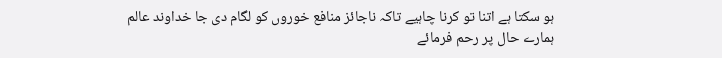ہو سکتا ہے اتنا تو کرنا چاہیے تاکہ ناجائز منافع خوروں کو لگام دی جا خداوند عالم ہمارے حال پر رحم فرمائے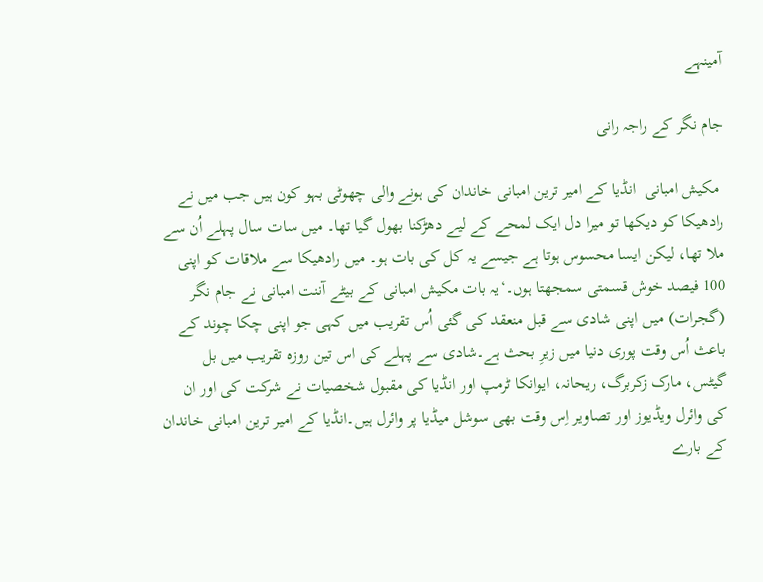آمینہے

جام نگر کے راجہ رانی

 مکیش امبانی  انڈیا کے امیر ترین امبانی خاندان کی ہونے والی چھوٹی بہو کون ہیں جب میں نے رادھیکا کو دیکھا تو میرا دل ایک لمحے کے لیے دھڑکنا بھول گیا تھا۔ میں سات سال پہلے اُن سے ملا تھا، لیکن ایسا محسوس ہوتا ہے جیسے یہ کل کی بات ہو۔ میں رادھیکا سے ملاقات کو اپنی 100 فیصد خوش قسمتی سمجھتا ہوں۔‘یہ بات مکیش امبانی کے بیٹے آننت امبانی نے جام نگر (گجرات) میں اپنی شادی سے قبل منعقد کی گئی اُس تقریب میں کہی جو اپنی چکا چوند کے باعث اُس وقت پوری دنیا میں زیرِ بحث ہے۔شادی سے پہلے کی اس تین روزہ تقریب میں بل گیٹس، مارک زکربرگ، ریحانہ، ایوانکا ٹرمپ اور انڈیا کی مقبول شخصیات نے شرکت کی اور ان کی وائرل ویڈیوز اور تصاویر اِس وقت بھی سوشل میڈیا پر وائرل ہیں۔انڈیا کے امیر ترین امبانی خاندان کے بارے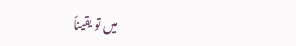میں تو یقیناً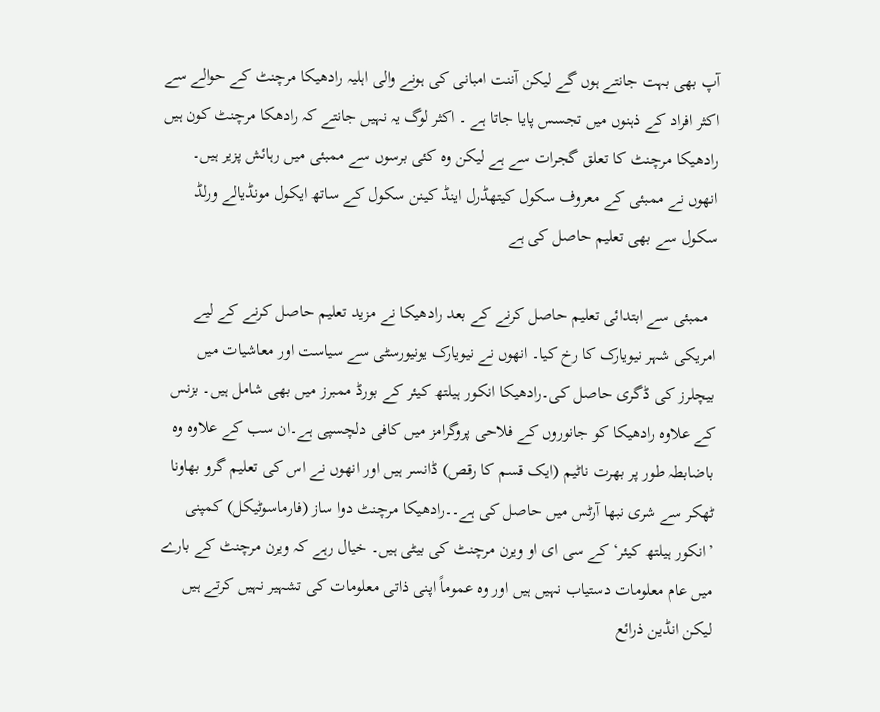آپ بھی بہت جانتے ہوں گے لیکن آننت امبانی کی ہونے والی اہلیہ رادھیکا مرچنٹ کے حوالے سے اکثر افراد کے ذہنوں میں تجسس پایا جاتا ہے ۔ اکثر لوگ یہ نہیں جانتے کہ رادھکا مرچنٹ کون ہیں  رادھیکا مرچنٹ کا تعلق گجرات سے ہے لیکن وہ کئی برسوں سے ممبئی میں رہائش پزیر ہیں۔ انھوں نے ممبئی کے معروف سکول کیتھڈرل اینڈ کینن سکول کے ساتھ ایکول مونڈیالے ورلڈ سکول سے بھی تعلیم حاصل کی ہے

  ممبئی سے ابتدائی تعلیم حاصل کرنے کے بعد رادھیکا نے مزید تعلیم حاصل کرنے کے لیے امریکی شہر نیویارک کا رخ کیا۔ انھوں نے نیویارک یونیورسٹی سے سیاست اور معاشیات میں بیچلرز کی ڈگری حاصل کی۔رادھیکا انکور ہیلتھ کيئر کے بورڈ ممبرز میں بھی شامل ہیں۔ بزنس کے علاوہ رادھیکا کو جانوروں کے فلاحی پروگرامز میں کافی دلچسپی ہے۔ان سب کے علاوہ وہ باضابطہ طور پر بھرت ناٹیم (ایک قسم کا رقص) ڈانسر ہیں اور انھوں نے اس کی تعلیم گرو بھاونا ٹھکر سے شری نبھا آرٹس میں حاصل کی ہے۔۔رادھیکا مرچنٹ دوا ساز (فارماسوٹیکل) کمپنی ’انکور ہیلتھ کیئر‘ کے سی ای او ویرن مرچنٹ کی بیٹی ہیں۔ خیال رہے کہ ویرن مرچنٹ کے بارے میں عام معلومات دستیاب نہیں ہیں اور وہ عموماً اپنی ذاتی معلومات کی تشہیر نہیں کرتے ہیں لیکن انڈین ذرائع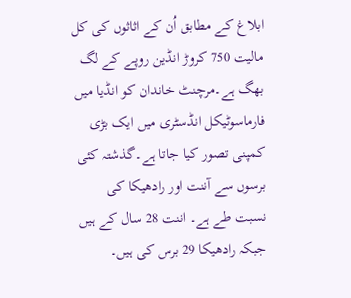ابلاغ کے مطابق اُن کے اثاثوں کی کل مالیت 750 کروڑ انڈین روپے کے لگ بھگ ہے۔مرچنٹ خاندان کو انڈیا میں فارماسوٹیکل انڈسٹری میں ایک بڑی کمپنی تصور کیا جاتا ہے۔گذشتہ کئی برسوں سے آننت اور رادھیکا کی نسبت طے ہے۔ اننت 28 سال کے ہیں جبکہ رادھیکا 29 برس کی ہیں۔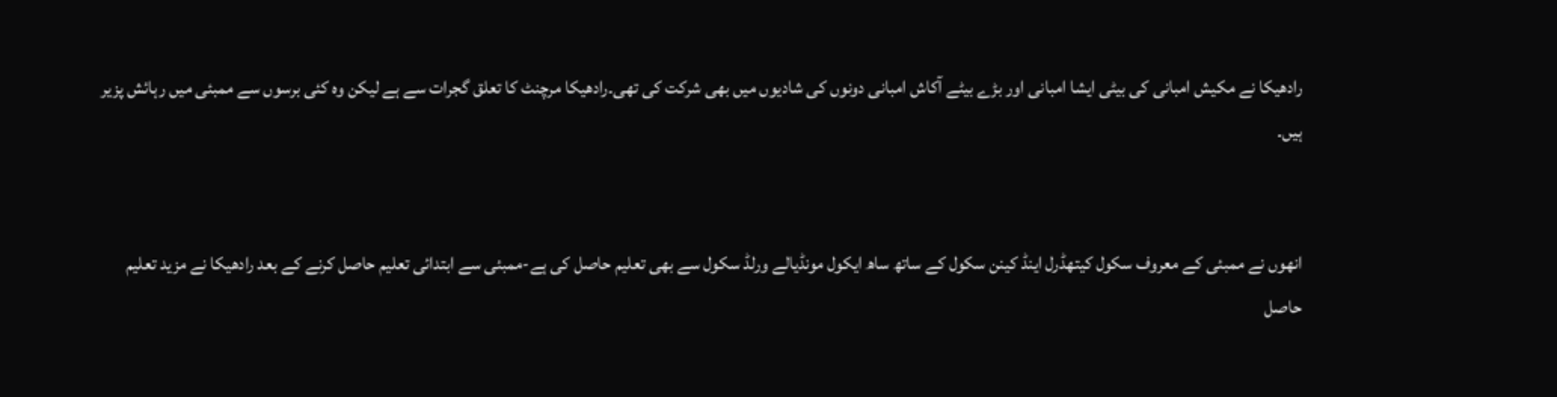رادھیکا نے مکیش امبانی کی بیٹی ایشا امبانی اور بڑے بیٹے آکاش امبانی دونوں کی شادیوں میں بھی شرکت کی تھی۔رادھیکا مرچنٹ کا تعلق گجرات سے ہے لیکن وہ کئی برسوں سے ممبئی میں رہائش پزیر ہیں۔


انھوں نے ممبئی کے معروف سکول کیتھڈرل اینڈ کینن سکول کے ساتھ ساھ ایکول مونڈیالے ورلڈ سکول سے بھی تعلیم حاصل کی ہے-ممبئی سے ابتدائی تعلیم حاصل کرنے کے بعد رادھیکا نے مزید تعلیم حاصل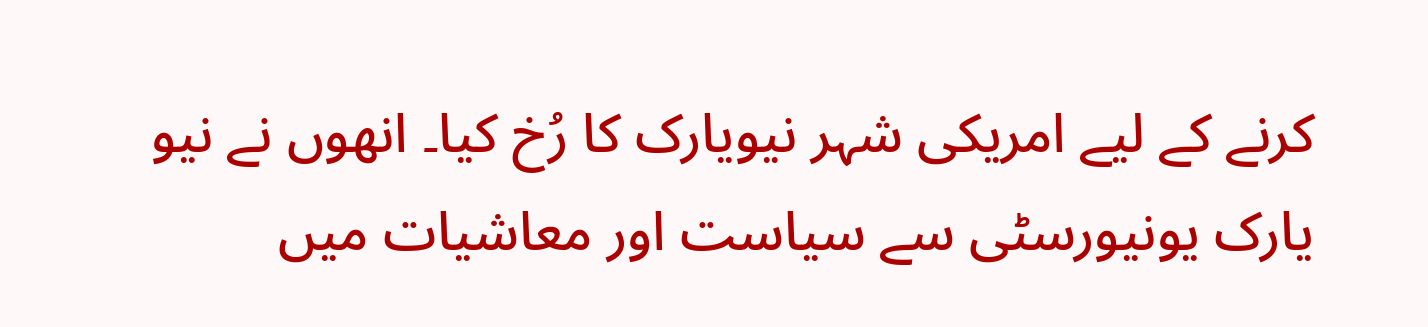کرنے کے لیے امریکی شہر نیویارک کا رُخ کیا۔ انھوں نے نیو یارک یونیورسٹی سے سیاست اور معاشیات میں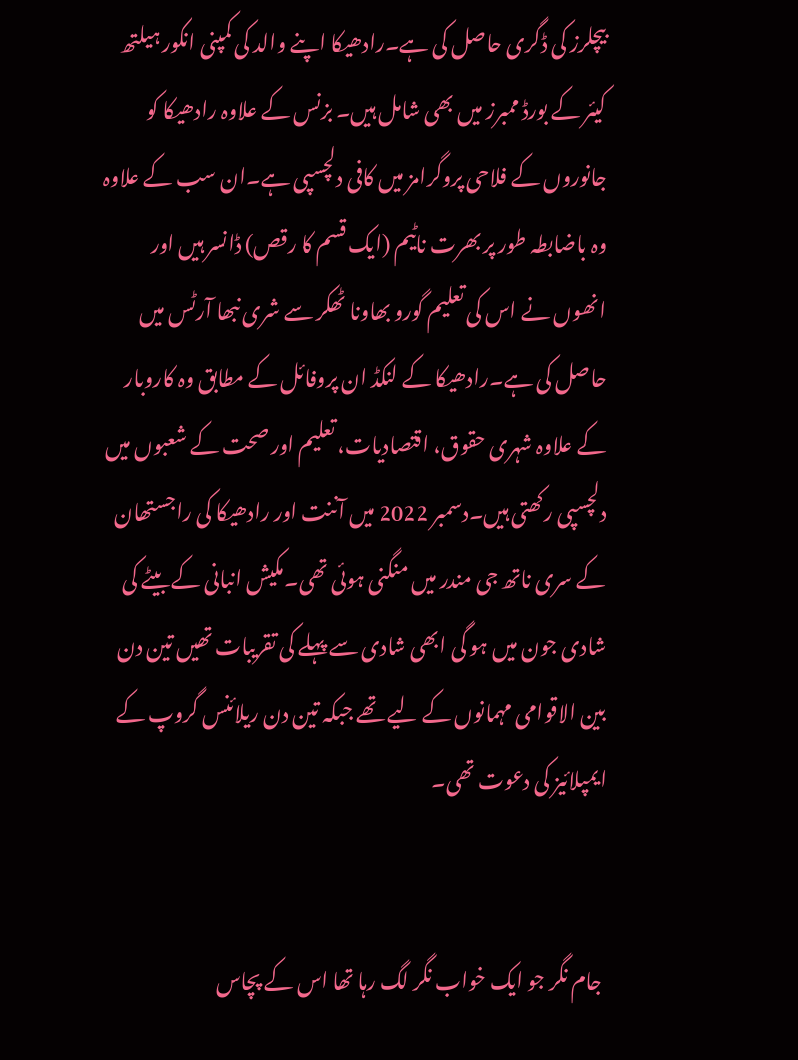بیچلرز کی ڈگری حاصل کی ہے۔رادھیکا اپنے والد کی کمپنی انکور ہیلتھ کيئر کے بورڈ ممبرز میں بھی شامل ہیں۔ بزنس کے علاوہ رادھیکا کو جانوروں کے فلاحی پروگرامز میں کافی دلچسپی ہے۔ان سب کے علاوہ وہ باضابطہ طور پر بھرت ناٹیم (ایک قسم کا رقص) ڈانسر ہیں اور انھوں نے اس کی تعلیم گورو بھاونا ٹھکر سے شری نبھا آرٹس میں حاصل کی ہے۔رادھیکا کے لنکڈ ان پروفائل کے مطابق وہ کاروبار کے علاوہ شہری حقوق، اقتصادیات، تعلیم اور صحت کے شعبوں میں دلچسپی رکھتی ہیں۔دسمبر 2022 میں آننت اور رادھیکا کی راجستھان کے سری ناتھ جی مندر میں منگنی ہوئی تھی۔مکیش انبانی کے بیٹے کی    شادی جون میں ہو گی ابھی شادی سے پہلے کی تقریبات تھیں تین دن بین الاقوامی مہمانوں کے لیے تھے جبکہ تین دن ریلائنس گروپ کے ایمپلائیز کی دعوت تھی۔


 جام نگر جو ایک خواب نگر لگ رہا تھا اس کے پچاس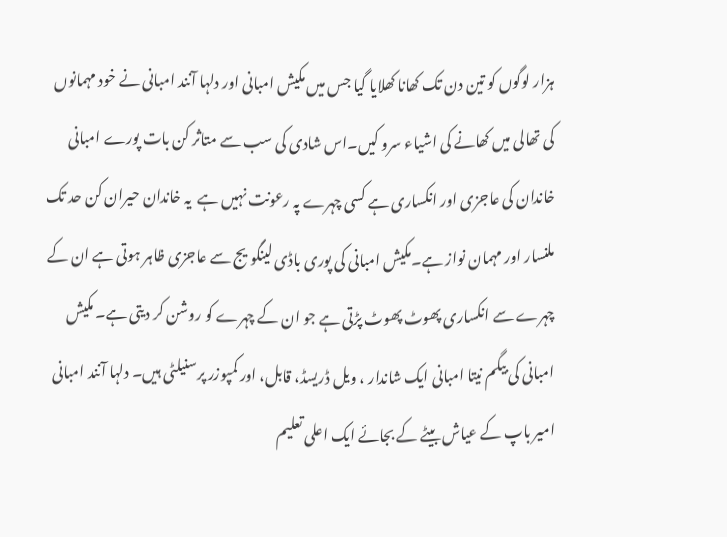ہزار لوگوں کو تین دن تک کھانا کھلایا گیا جس میں مکیش امبانی اور دلہا آنند امبانی نے خود مہمانوں کی تھالی میں کھانے کی اشیاء سرو کیں۔اس شادی کی سب سے متاثر کن بات پورے امبانی خاندان کی عاجزی اور انکساری ہے کسی چہرے پہ رعونت نہیں ہے  یہ خاندان حیران کن حد تک ملنسار اور مہمان نواز ہے۔مکیش امبانی کی پوری باڈی لینگویج سے عاجزی ظاہر ہوتی ہے ان کے چہرے سے انکساری پھوٹ پھوٹ پڑتی ہے جو ان کے چہرے کو روشن کر دیتی ہے۔ مکیش امبانی کی بیگم نیتا امبانی ایک شاندار ، ویل ڈریسڈ، قابل، اور کمپوزر پرسنیلٹی ہیں۔ دلہا آنند امبانی امیر باپ کے عیاش بیٹے کے بجائے ایک اعلی تعلیم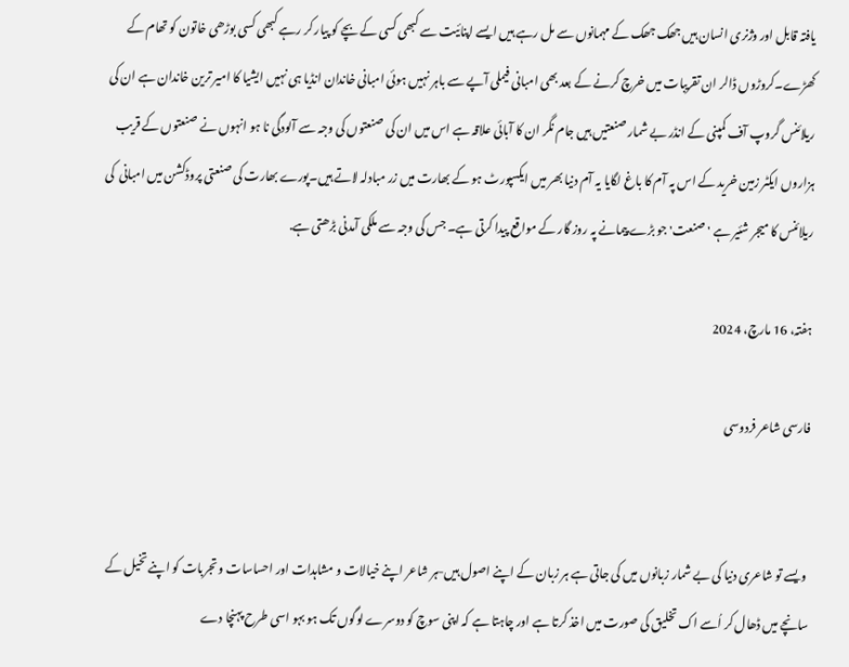یافتہ قابل اور وژنری انسان ہیں جھک جھک کے مہمانوں سے مل رہے ہیں ایسے اپنائیت سے کبھی کسی کے بچے کو پیار کر رہے کبھی کسی بوڑھی خاتون کو تھام کے کھڑے۔کروڑوں ڈالر ان تقریبات میں خرچ کرنے کے بعد بھی امبانی فیملی آپے سے باہر نہیں ہوئی امبانی خاندان انڈیا ہی نہیں ایشیا کا امیر ترین خاندان ہے ان کی ریلائنس گروپ آف کمپنی کے انڈر بے شمار صنعتیں ہیں جام نگر ان کا آبائی علاقہ ہے اس میں ان کی صنعتوں کی وجہ سے آلودگی نا ہو انہوں نے صنعتوں کے قریب ہزاروں ایکٹر زمین خرید کے اس پہ آم کا باغ لگایا یہ آم دنیا بھر میں ایکسپورٹ ہو کے بھارت میں زر مبادلہ لاتے ہیں۔پورے بھارت کی صنعتی پروڈکشن میں امبانی  کی ریلائنس کا میجر شئیر ہے 'صنعت' جو بڑے پیمانے پہ روز گار کے مواقع پیدا کرتی ہے۔ جس کی وجہ سے ملکی آمدنی بڑھتی ہے.

ہفتہ، 16 مارچ، 2024

فارسی شاعر فردوسی


 ویسے تو شاعری دنیا کی بے شمار زبانوں میں کی جاتی ہے ہر زبان کے اپنے اصول ہیں-ہر شاعر اپنے خیالات و مشاہدات اور احساسات و تجربات کو اپنے تخیل کے سانچے میں ڈھال کر اُسے اک تخلیق کی صورت میں اخذ کرتا ہے اور چاہتا ہے کہ اپنی سوچ کو دوسرے لوگوں تک ہو بہو اسی طرح پہنچا دے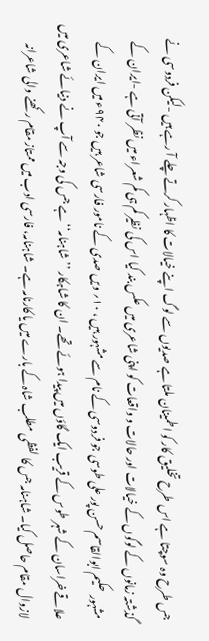جس طرح وہ سوچتا ہے اس طرح تخلیق کار کو اطمینان ملتا ہے صدیوں سے لوگ اپنے خیالات کا اظہار کرتے چلے آ رہے ہیں -لیکن فردوسی نے گذشتہ زمانوں کے لوگوں کے خیالات اور حالات و واقعات کو اپنی شاعری میں عکس بند کیا اس کی نظیر کم ہی کم شعراء میں نظر آتی ہے -ایران کے مشہور  حکیم ابوالقاسم حسن پور علی طوسی جو فردوسی کے نام سے مشہور ہیں ، ۱۰؍ ویں صدی کے نامور فارسی شاعر ہیں جو ۹۴۰ء میں ایران کے علاقے خراسان کے شہر طوس کے قریب ایک گاؤں میں پیدا ہوئے تھے۔ ان کا شاہکار ’’شاہنامہ‘‘ ہے جس کی وجہ سے آپ نے دنیائے شاعری میں لازوال مقام حاصل کیا۔ شاہنامہ جس کا لفظی مطلب شاہ کے بارے میں یا کارنامہ ہے۔ شاہنامہ، فارسی ادب میں ممتاز مقام رکھنے والی شاعرانہ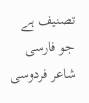تصنیف ہے جو فارسی شاعر فردوسی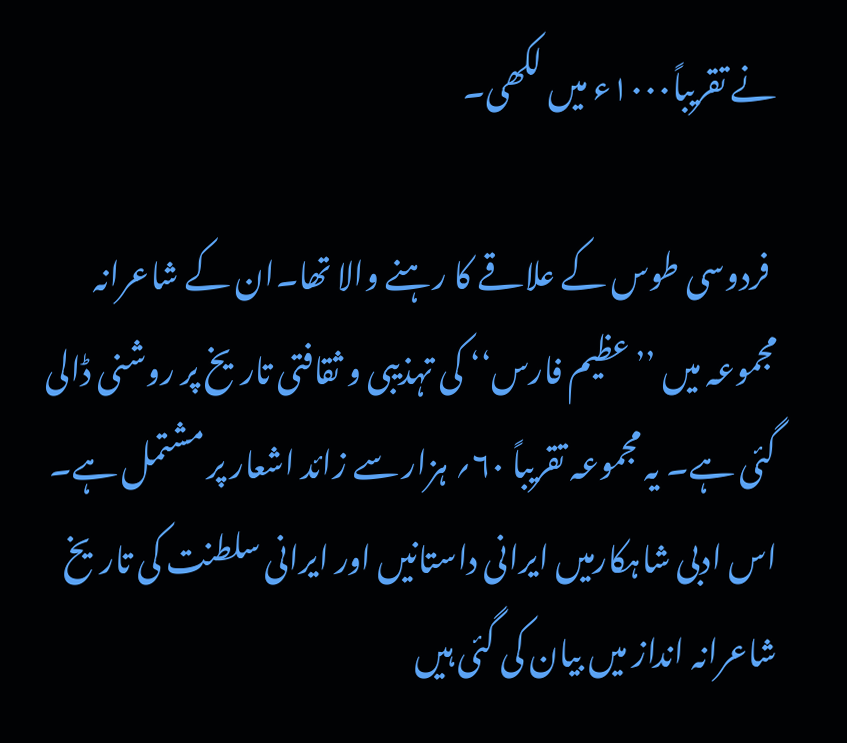نے تقریباً۱۰۰۰ء میں لکھی۔

 فردوسی طوس کے علاقے کا رہنے والا تھا۔ان کے شاعرانہ  مجموعہ میں ’’عظیم فارس‘‘ کی تہذیبی و ثقافتی تاریخ پر روشنی ڈالی گئی ہے۔ یہ مجموعہ تقریباً ۶۰؍ ہزار سے زائد اشعار پر مشتمل ہے۔ اس ادبی شاہکارمیں ایرانی داستانیں اور ایرانی سلطنت کی تاریخ شاعرانہ انداز میں بیان کی گئی ہیں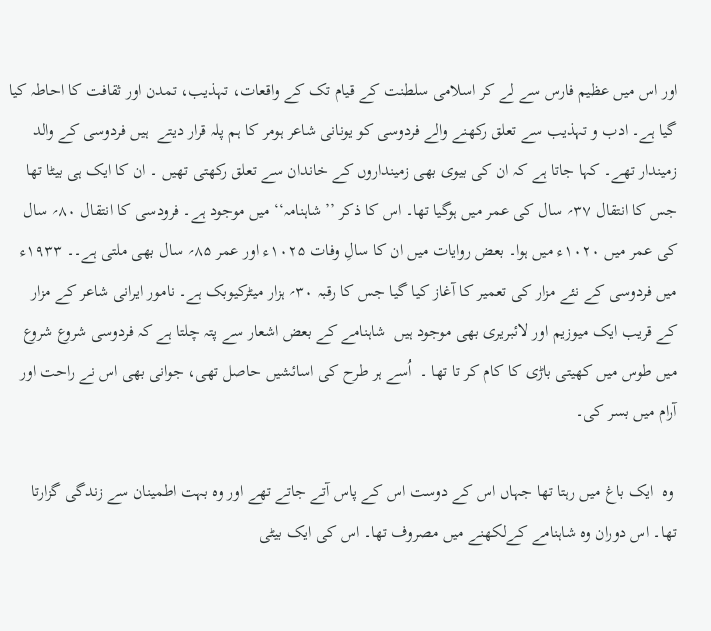اور اس میں عظیم فارس سے لے کر اسلامی سلطنت کے قیام تک کے واقعات، تہذیب، تمدن اور ثقافت کا احاطہ کیا گیا ہے۔ ادب و تہذیب سے تعلق رکھنے والے فردوسی کو یونانی شاعر ہومر کا ہم پلہ قرار دیتے  ہیں فردوسی کے والد زمیندار تھے۔ کہا جاتا ہے کہ ان کی بیوی بھی زمینداروں کے خاندان سے تعلق رکھتی تھیں ۔ ان کا ایک ہی بیٹا تھا جس کا انتقال ۳۷؍ سال کی عمر میں ہوگیا تھا۔ اس کا ذکر ’’شاہنامہ‘‘ میں موجود ہے۔ فرودسی کا انتقال ۸۰؍ سال کی عمر میں ۱۰۲۰ء میں ہوا۔ بعض روایات میں ان کا سالِ وفات ۱۰۲۵ء اور عمر ۸۵؍ سال بھی ملتی ہے۔۔ ۱۹۳۳ء میں فردوسی کے نئے مزار کی تعمیر کا آغاز کیا گیا جس کا رقبہ ۳۰؍ ہزار میٹرکیوبک ہے۔ نامور ایرانی شاعر کے مزار کے قریب ایک میوزیم اور لائبریری بھی موجود ہیں  شاہنامے کے بعض اشعار سے پتہ چلتا ہے کہ فردوسی شروع شروع میں طوس میں کھیتی باڑی کا کام کر تا تھا ۔  اُسے ہر طرح کی اسائشیں حاصل تھی، جوانی بھی اس نے راحت اور آرام میں بسر کی۔

 وہ  ایک باغ میں رہتا تھا جہاں اس کے دوست اس کے پاس آتے جاتے تھے اور وہ بہت اطمینان سے زندگی گزارتا تھا۔ اس دوران وہ شاہنامے کےلکھنے میں مصروف تھا۔ اس کی ایک بیٹی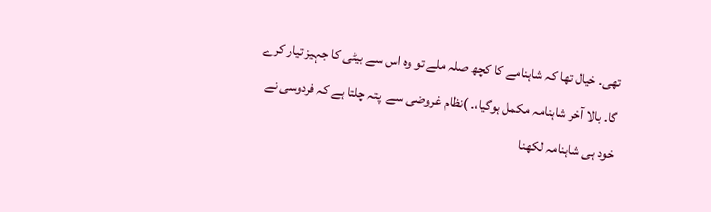تھی۔ خیال تھا کہ شاہنامے کا کچھ صلہ ملے تو وہ اس سے بیٹی کا جہیز تیار کرے گا۔ بالا آخر شاہنامہ مکمل ہوگیا،۔ )نظام غروضی سے  پتہ چلتا ہے کہ فردوسی نے خود ہی شاہنامہ لکھنا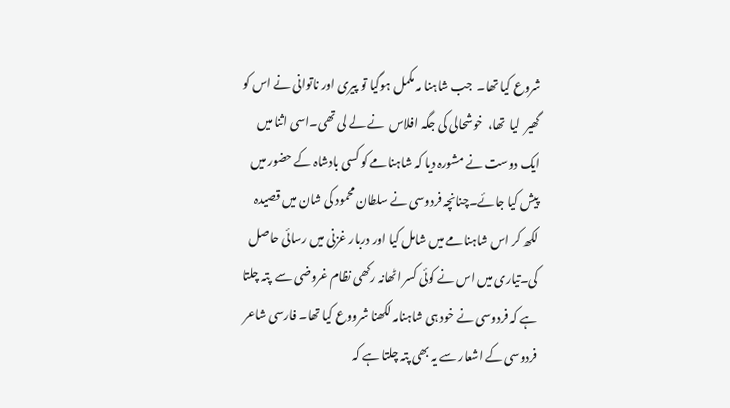شروع کیا تھا۔  جب شاہنا مہ مکمل ہوگیا تو پیری اور ناتوانی نے اس کو  گھیر  لیا  تھا،  خوشحالی کی جگہ افلاس  نے لے لی تھی۔اسی اثنا میں ایک دوست نے مشورہ دیا کہ شاہنامے کو کسی بادشاہ کے حضور میں پیش کیا جائے۔چنانچہ فردوسی نے سلطان محمود کی شان میں قصیدہ لکھ کر اس شاہنامے میں شامل کیا اور دربار غزنی میں رسائی حاصل کی۔تیاری میں اس نے کوئی کسر اٹھانہ رکھی نظام غروضی سے  پتہ چلتا ہے کہ فردوسی نے خود ہی شاہنامہ لکھنا شرووع کیا تھا۔ فارسی شاعر فردوسی کے اشعار سے یہ بھی پتہ چلتا ہے کہ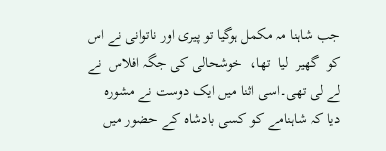جب شاہنا مہ مکمل ہوگیا تو پیری اور ناتوانی نے اس کو  گھیر  لیا  تھا،  خوشحالی کی جگہ افلاس  نے لے لی تھی۔اسی اثنا میں ایک دوست نے مشورہ دیا کہ شاہنامے کو کسی بادشاہ کے حضور میں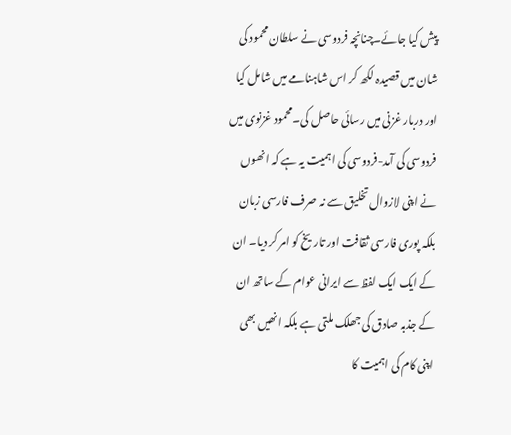پیش کیا جائے۔چنانچہ فردوسی نے سلطان محمود کی شان میں قصیدہ لکھ کر اس شاہنامے میں شامل کیا اور دربار غزنی میں رسائی حاصل کی۔محمود غزنوی میں فردوسی کی آمد-فردوسی کی اہمیت یہ ہے کہ انھوں نے اپنی لازوال تخلیق سے نہ صرف فارسی زبان بلکہ پوری فارسی ثقافت اور تاریخ کو امر کر دیا۔ ان کے ایک ایک لفظ سے ایرانی عوام کے ساتھ ان کے جذبہ صادق کی جھلک ملتی ہے بلکہ انھیں بھی اپنی کام کی اہمیت کا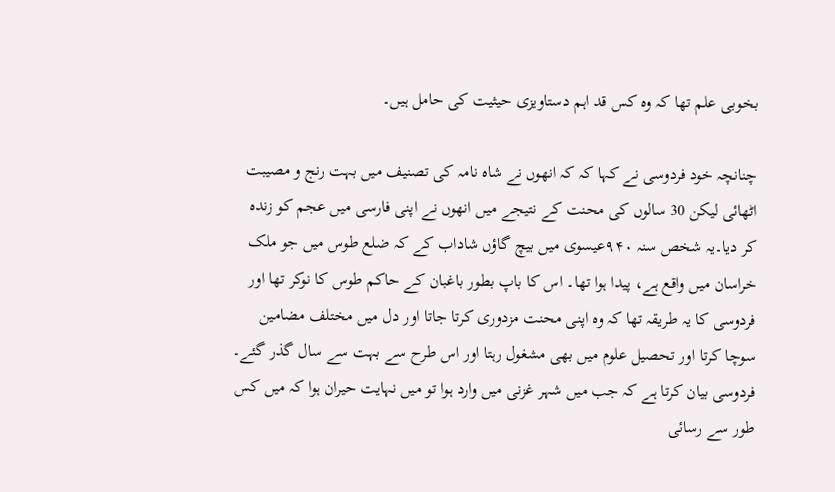بخوبی علم تھا کہ وہ کس قد اہم دستاویزی حیثیت کی حامل ہیں۔

چنانچہ خود فردوسی نے کہا کہ کہ انھوں نے شاہ نامہ کی تصنیف میں بہت رنج و مصیبت اٹھائی لیکن 30 سالوں کی محنت کے نتیجے میں انھوں نے اپنی فارسی میں عجم کو زندہ کر دیا۔یہ شخص سنہ ۹۴۰عیسوی میں بیچ گاؤں شاداب کے کہ ضلع طوس میں جو ملک خراسان میں واقع ہے، پیدا ہوا تھا۔ اس کا باپ بطور باغبان کے حاکم طوس کا نوکر تھا اور فردوسی کا یہ طریقہ تھا کہ وہ اپنی محنت مزدوری کرتا جاتا اور دل میں مختلف مضامین سوچا کرتا اور تحصیل علوم میں بھی مشغول رہتا اور اس طرح سے بہت سے سال گذر گئے۔  فردوسی بیان کرتا ہے کہ جب میں شہر غزنی میں وارد ہوا تو میں نہایت حیران ہوا کہ میں کس طور سے رسائی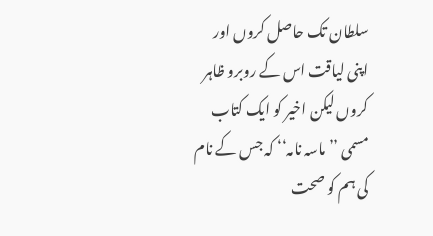سلطان تک حاصل کروں اور اپنی لیاقت اس کے روبرو ظاہر کروں لیکن اخیر کو ایک کتاب مسمی ’’ماسہ نامہ‘‘ کہ جس کے نام کی ہم کو صحت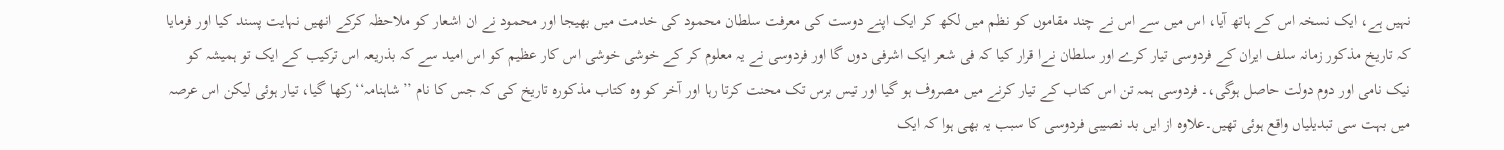نہیں ہے، ایک نسخہ اس کے ہاتھ آیا، اس میں سے اس نے چند مقاموں کو نظم میں لکھ کر ایک اپنے دوست کی معرفت سلطان محمود کی خدمت میں بھیجا اور محمود نے ان اشعار کو ملاحظہ کرکے انھیں نہایت پسند کیا اور فرمایا کہ تاریخ مذکور زمانہ سلف ایران کے فردوسی تیار کرے اور سلطان نےا قرار کیا کہ فی شعر ایک اشرفی دوں گا اور فردوسی نے یہ معلوم کر کے خوشی خوشی اس کار عظیم کو اس امید سے کہ بذریعہ اس ترکیب کے ایک تو ہمیشہ کو نیک نامی اور دوم دولت حاصل ہوگی،۔ فردوسی ہمہ تن اس کتاب کے تیار کرنے میں مصروف ہو گیا اور تیس برس تک محنت کرتا رہا اور آخر کو وہ کتاب مذکورہ تاریخ کی کہ جس کا نام ’’شاہنامہ‘‘ رکھا گیا، تیار ہوئی لیکن اس عرصہ میں بہت سی تبدیلیاں واقع ہوئی تھیں۔علاوہ از ایں بد نصیبی فردوسی کا سبب یہ بھی ہوا کہ ایک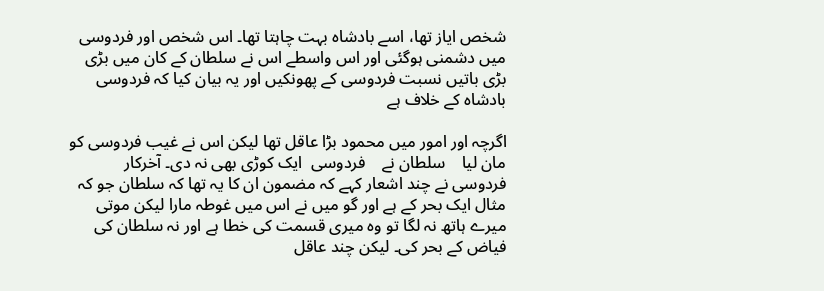شخص ایاز تھا، اسے بادشاہ بہت چاہتا تھا۔ اس شخص اور فردوسی میں دشمنی ہوگئی اور اس واسطے اس نے سلطان کے کان میں بڑی بڑی باتیں نسبت فردوسی کے پھونکیں اور یہ بیان کیا کہ فردوسی بادشاہ کے خلاف ہے

اگرچہ اور امور میں محمود بڑا عاقل تھا لیکن اس نے غیب فردوسی کو مان لیا    سلطان نے    فردوسی  ایک کوڑی بھی نہ دی۔ آخرکار فردوسی نے چند اشعار کہے کہ مضمون ان کا یہ تھا کہ سلطان جو کہ مثال ایک بحر کے ہے اور گو میں نے اس میں غوطہ مارا لیکن موتی میرے ہاتھ نہ لگا تو وہ میری قسمت کی خطا ہے اور نہ سلطان کی فیاض کے بحر کی۔ لیکن چند عاقل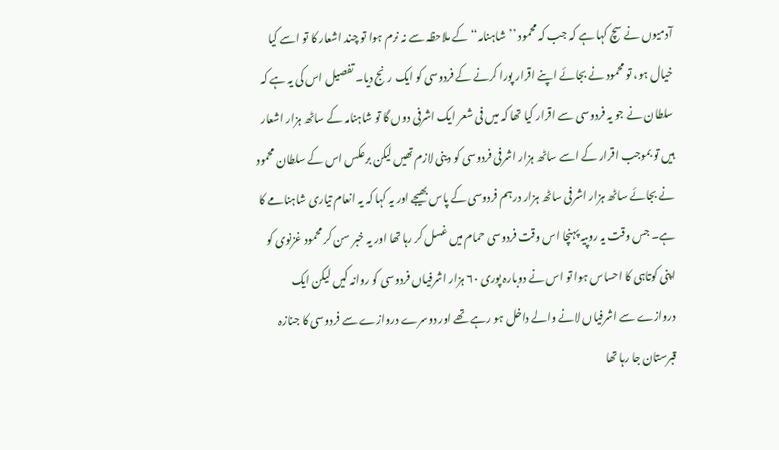آدمیوں نے سچ کہا ہے کہ جب کہ محمود ’’شاہنامہ‘‘ کے ملاحظہ سے نہ نرم ہوا تو چند اشعار کا تو اسے کیا خیال ہو، تو محمود نے بجائے اپنے اقرار پورا کرنے کے فردوسی کو ایک رنج دیا۔ تفصیل اس کی یہ ہے کہ سلطان نے جو یہ فردوسی سے اقرار کیا تھا کہ میں فی شعر ایک اشرفی دوں گا تو شاہنامہ کے ساٹھ ہزار اشعار ہیں تو بموجب اقرار کے اسے ساٹھ ہزار اشرفی فردوسی کو دینی لازم تھیں لیکن برعکس اس کے سلطان محمود نے بجائے ساٹھ ہزار اشرفی ساٹھ ہزار درہم فردوسی کے پاس بھیجے اور یہ کہا کہ یہ انعام تیاری شاہنامے کا ہے۔ جس وقت یہ روپیہ پہنچا اس وقت فردوسی حمام میں غسل کر رہا تھا اور یہ خبر سن کر محمود غزنوی کو اپنی کوتاہی کا احساس ہوا تو اس نے دوبارہ پوری ۶۰ ہزار اشرفیاں فردوسی کو روانہ کیں لیکن ایک دروازے سے اشرفیاں لانے والے داخل ہو رہے تھے اور دوسرے دروازے سے فردوسی کا جنازہ قبرستان جا رہا تھا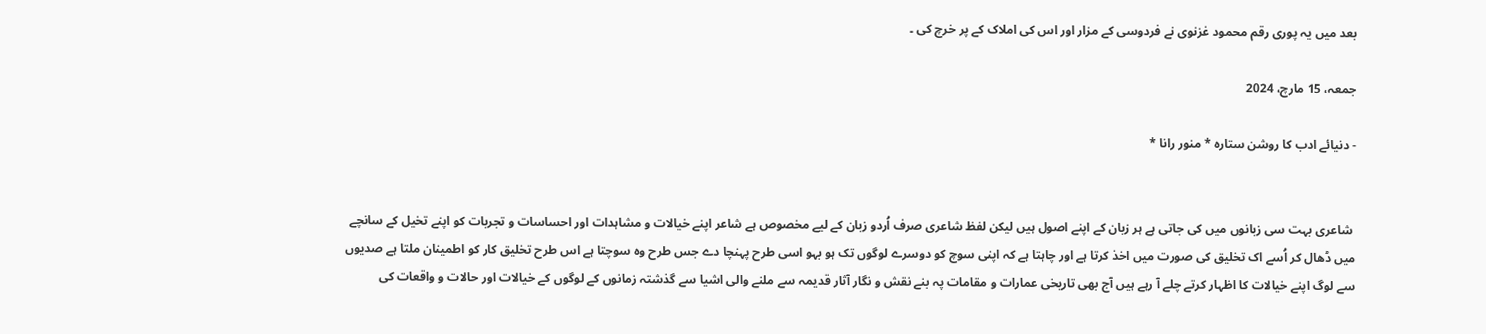بعد میں یہ پوری رقم محمود غزنوی نے فردوسی کے مزار اور اس کی املاک کے پر خرچ کی ۔

جمعہ، 15 مارچ، 2024

- دنیائے ادب کا روشن ستارہ * منور رانا *


 شاعری بہت سی زبانوں میں کی جاتی ہے ہر زبان کے اپنے اصول ہیں لیکن لفظ شاعری صرف اُردو زبان کے لیے مخصوص ہے شاعر اپنے خیالات و مشاہدات اور احساسات و تجربات کو اپنے تخیل کے سانچے میں ڈھال کر اُسے اک تخلیق کی صورت میں اخذ کرتا ہے اور چاہتا ہے کہ اپنی سوچ کو دوسرے لوگوں تک ہو بہو اسی طرح پہنچا دے جس طرح وہ سوچتا ہے اس طرح تخلیق کار کو اطمینان ملتا ہے صدیوں سے لوگ اپنے خیالات کا اظہار کرتے چلے آ رہے ہیں آج بھی تاریخی عمارات و مقامات پہ بنے نقش و نگار آثار قدیمہ سے ملنے والی اشیا سے گذشتہ زمانوں کے لوگوں کے خیالات اور حالات و واقعات کی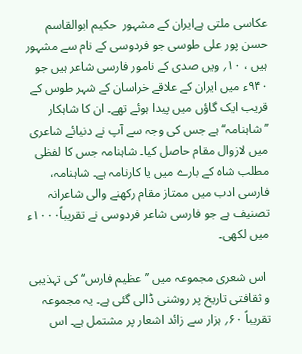عکاسی ملتی ہےایران کے مشہور  حکیم ابوالقاسم حسن پور علی طوسی جو فردوسی کے نام سے مشہور ہیں ، ۱۰؍ ویں صدی کے نامور فارسی شاعر ہیں جو ۹۴۰ء میں ایران کے علاقے خراسان کے شہر طوس کے قریب ایک گاؤں میں پیدا ہوئے تھے۔ ان کا شاہکار ’’شاہنامہ‘‘ ہے جس کی وجہ سے آپ نے دنیائے شاعری میں لازوال مقام حاصل کیا۔ شاہنامہ جس کا لفظی مطلب شاہ کے بارے میں یا کارنامہ ہے۔ شاہنامہ، فارسی ادب میں ممتاز مقام رکھنے والی شاعرانہ تصنیف ہے جو فارسی شاعر فردوسی نے تقریباً۱۰۰۰ء میں لکھی۔

 اس شعری مجموعہ میں ’’عظیم فارس‘‘ کی تہذیبی و ثقافتی تاریخ پر روشنی ڈالی گئی ہے۔ یہ مجموعہ تقریباً ۶۰؍ ہزار سے زائد اشعار پر مشتمل ہے۔ اس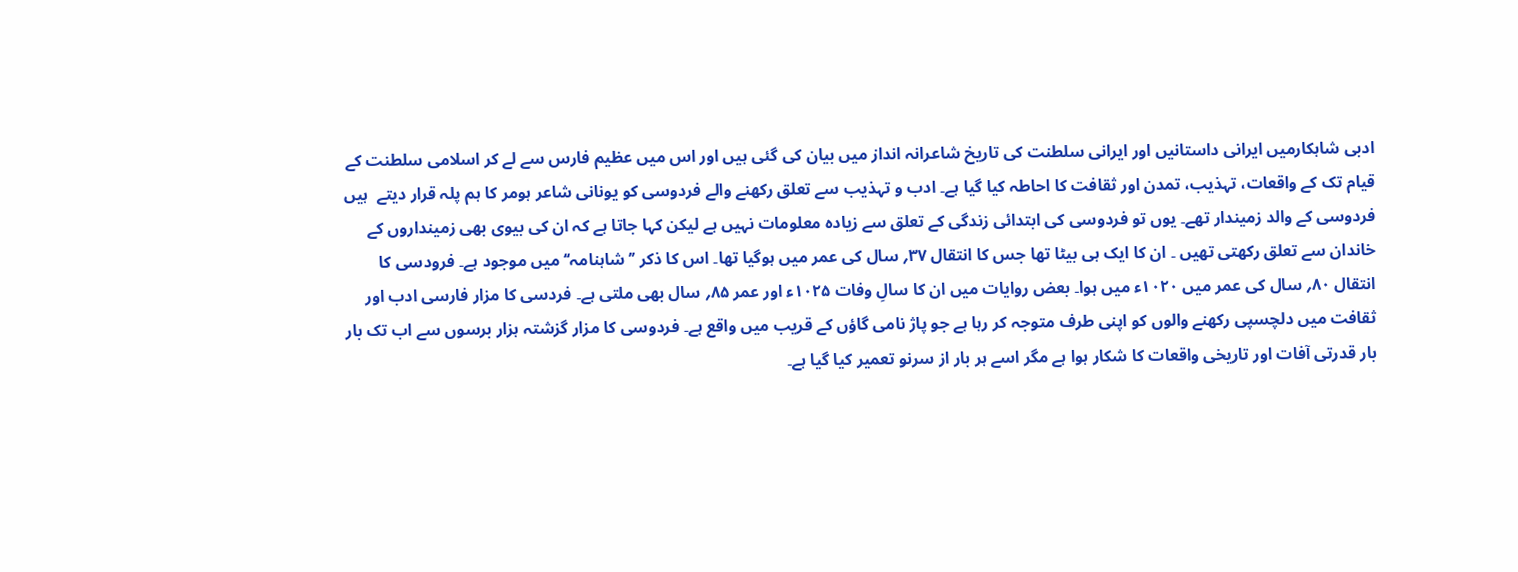ادبی شاہکارمیں ایرانی داستانیں اور ایرانی سلطنت کی تاریخ شاعرانہ انداز میں بیان کی گئی ہیں اور اس میں عظیم فارس سے لے کر اسلامی سلطنت کے قیام تک کے واقعات، تہذیب، تمدن اور ثقافت کا احاطہ کیا گیا ہے۔ ادب و تہذیب سے تعلق رکھنے والے فردوسی کو یونانی شاعر ہومر کا ہم پلہ قرار دیتے  ہیں فردوسی کے والد زمیندار تھے۔ یوں تو فردوسی کی ابتدائی زندگی کے تعلق سے زیادہ معلومات نہیں ہے لیکن کہا جاتا ہے کہ ان کی بیوی بھی زمینداروں کے خاندان سے تعلق رکھتی تھیں ۔ ان کا ایک ہی بیٹا تھا جس کا انتقال ۳۷؍ سال کی عمر میں ہوگیا تھا۔ اس کا ذکر ’’شاہنامہ‘‘ میں موجود ہے۔ فرودسی کا انتقال ۸۰؍ سال کی عمر میں ۱۰۲۰ء میں ہوا۔ بعض روایات میں ان کا سالِ وفات ۱۰۲۵ء اور عمر ۸۵؍ سال بھی ملتی ہے۔ فردسی کا مزار فارسی ادب اور ثقافت میں دلچسپی رکھنے والوں کو اپنی طرف متوجہ کر رہا ہے جو پاژ نامی گاؤں کے قریب میں واقع ہے۔ فردوسی کا مزار گزشتہ ہزار برسوں سے اب تک بار بار قدرتی آفات اور تاریخی واقعات کا شکار ہوا ہے مگر اسے ہر بار از سرنو تعمیر کیا گیا ہے۔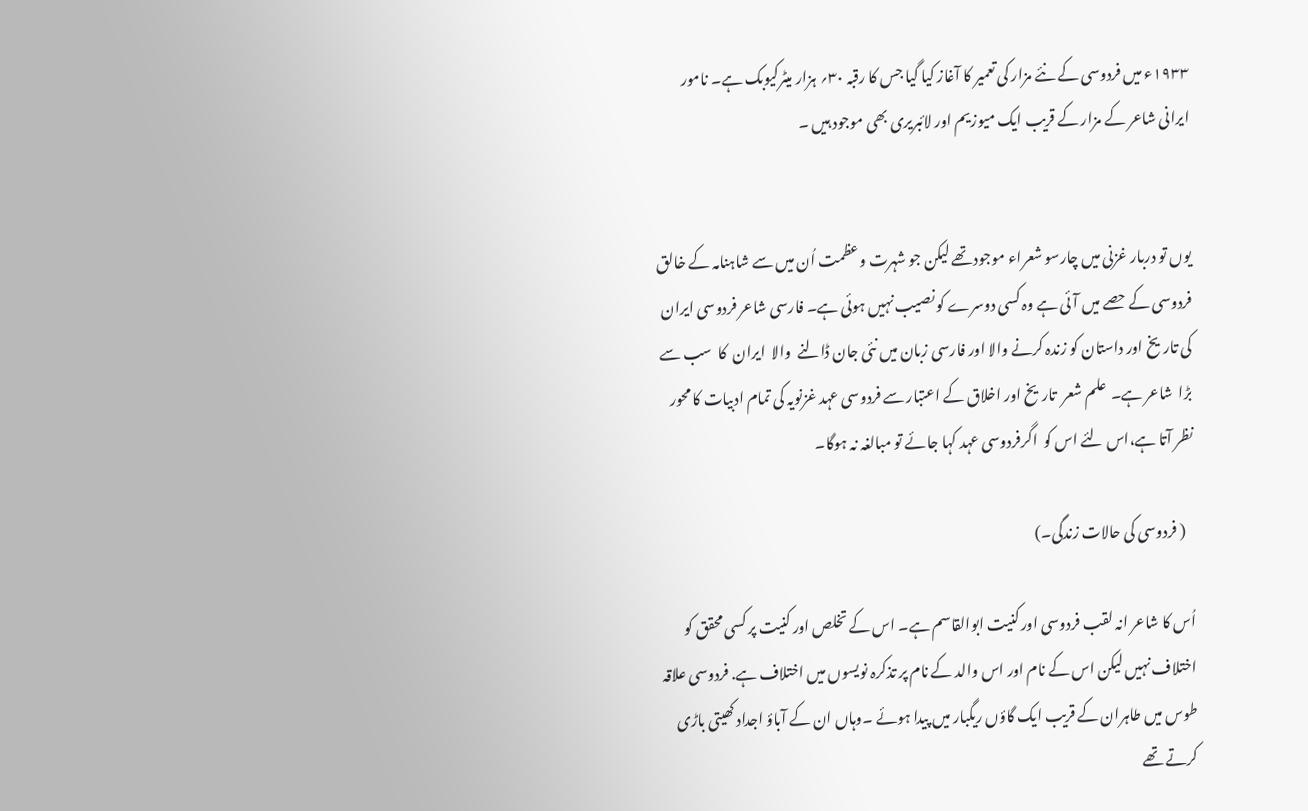۱۹۳۳ء میں فردوسی کے نئے مزار کی تعمیر کا آغاز کیا گیا جس کا رقبہ ۳۰؍ ہزار میٹرکیوبک ہے۔ نامور ایرانی شاعر کے مزار کے قریب ایک میوزیم اور لائبریری بھی موجود ہیں ۔


یوں تو دربار غزنی میں چارسو شعراء موجود تھے لیکن جو شہرت وعظمت اُن میں سے شاہنامہ کے خالق فردوسی کے حصے میں آئی ہے وہ کسی دوسرے کو نصیب نہیں ہوئی ہے۔ فارسی شاعر فردوسی ایران کی تاریخ اور داستان کو زندہ کرنے والا اور فارسی زبان میں نئی جان ڈالنے  والا  ایران  کا  سب سے  بڑا  شاعر ہے۔  علم شعر  تاریخ اور اخلاق کے اعتبار سے فردوسی عہد غزنویہ کی تمام ادبیات کا محور نظر آتا ہے،اس لئے اس کو  اگرفردوسی عہد کہا جائے تو مبالغہ نہ ہوگا۔

   ( فردوسی کی حالات زندگی۔)

اُس کا شاعر انہ لقب فردوسی اور کنیت ابوالقاسم ہے۔ اس کے تخلص اور کنیت پر کسی محقق کو اختلاف نہیں لیکن اس کے نام اور اس والد کے نام پر تذکرہ نویسوں میں اختلاف ہے. فردوسی علاقہ طوس میں طاہران کے قریب ایک گاؤں ریگبار میں پیدا ہوئے ۔وہاں ان کے آباؤ اجداد کھیتی باڑی کرتے تھے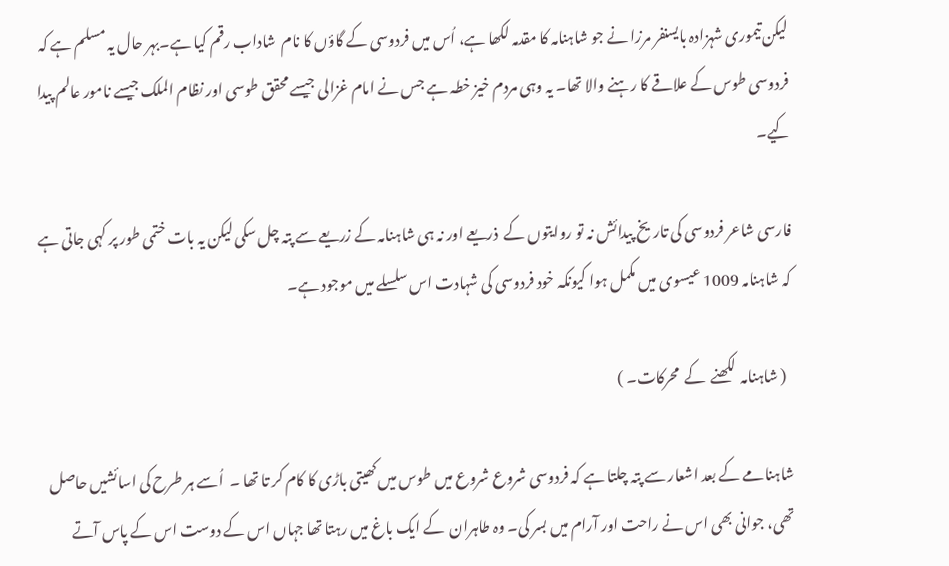لیکن تیموری شہزادہ بایسنفر مرزا نے جو شاہنامہ کا مقدمہ لکھا ہے، اُس میں فردوسی کے گاؤں کا نام  شاداب رقم کیا ہے۔بہر حال یہ مسلم ہے کہ فردوسی طوس کے علاقے کا رہنے والا تھا۔ یہ وہی مردم خیز خطہ ہے جس نے امام غزالی جیسے محقق طوسی اور نظام الملک جیسے نامور عالم پیدا کیے۔

فارسی شاعر فردوسی کی تاریخ پیدائش نہ تو روایتوں کے  ذریعے اور نہ ہی شاہنامہ کے زریعے سے پتہ چل سکی لیکن یہ بات ختمی طور پر کہی جاتی ہے کہ شاہنامہ 1009 عیسوی میں مکمل ہوا کیونکہ خود فردوسی کی شہادت اس سلسلے میں موجود ہے۔

  ( شاہنامہ  لکھنے  کے  محرکات۔ )

شاہنامے کے بعد اشعار سے پتہ چلتا ہے کہ فردوسی شروع شروع میں طوس میں کھیتی باڑی کا کام کر تا تھا ۔  اُسے ہر طرح کی اسائشیں حاصل تھی، جوانی بھی اس نے راحت اور آرام میں بسر کی۔ وہ طاہران  کے ایک باغ میں رہتا تھا جہاں اس کے دوست اس کے پاس آتے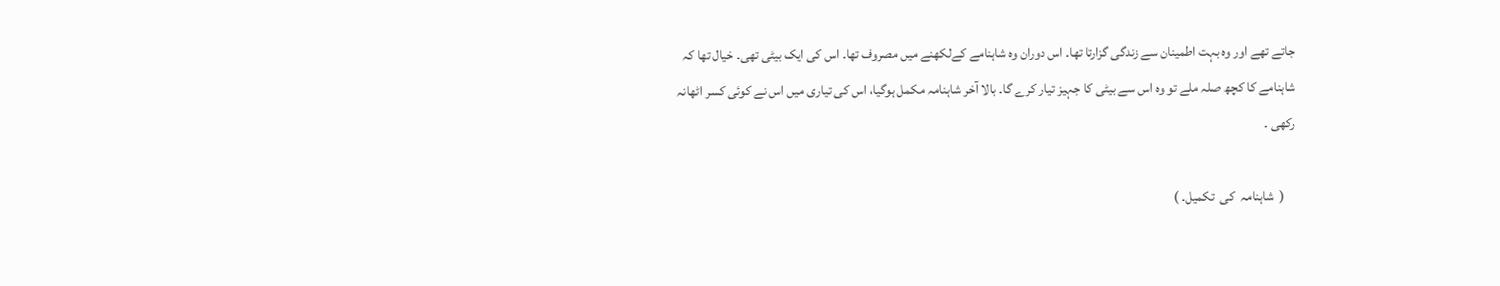جاتے تھے اور وہ بہت اطمینان سے زندگی گزارتا تھا۔ اس دوران وہ شاہنامے کےلکھنے میں مصروف تھا۔ اس کی ایک بیٹی تھی۔ خیال تھا کہ شاہنامے کا کچھ صلہ ملے تو وہ اس سے بیٹی کا جہیز تیار کرے گا۔ بالا آخر شاہنامہ مکمل ہوگیا، اس کی تیاری میں اس نے کوئی کسر اٹھانہ رکھی ۔

    (  شاہنامہ  کی  تکمیل۔ )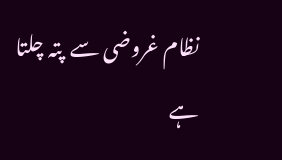نظام غروضی سے  پتہ چلتا ہے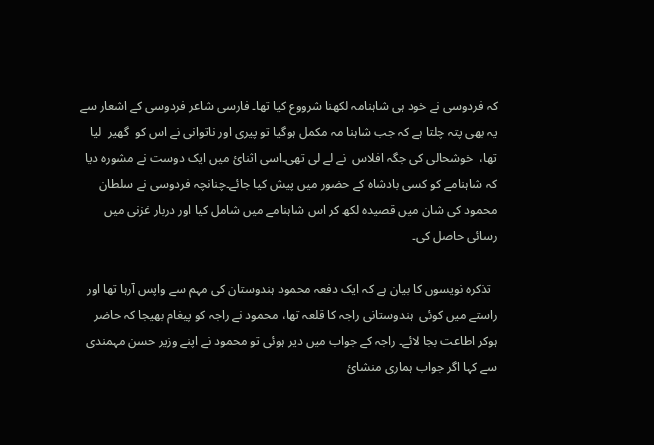کہ فردوسی نے خود ہی شاہنامہ لکھنا شرووع کیا تھا۔ فارسی شاعر فردوسی کے اشعار سے یہ بھی پتہ چلتا ہے کہ جب شاہنا مہ مکمل ہوگیا تو پیری اور ناتوانی نے اس کو  گھیر  لیا  تھا،  خوشحالی کی جگہ افلاس  نے لے لی تھی۔اسی اثنائ میں ایک دوست نے مشورہ دیا کہ شاہنامے کو کسی بادشاہ کے حضور میں پیش کیا جائے۔چنانچہ فردوسی نے سلطان محمود کی شان میں قصیدہ لکھ کر اس شاہنامے میں شامل کیا اور دربار غزنی میں رسائی حاصل کی۔

  تذکرہ نویسوں کا بیان ہے کہ ایک دفعہ محمود ہندوستان کی مہم سے واپس آرہا تھا اور راستے میں کوئی  ہندوستانی راجہ کا قلعہ تھا، محمود نے راجہ کو پیغام بھیجا کہ حاضر ہوکر اطاعت بجا لائے۔ راجہ کے جواب میں دیر ہوئی تو محمود نے اپنے وزیر حسن مہمندی سے کہا اگر جواب ہماری منشائ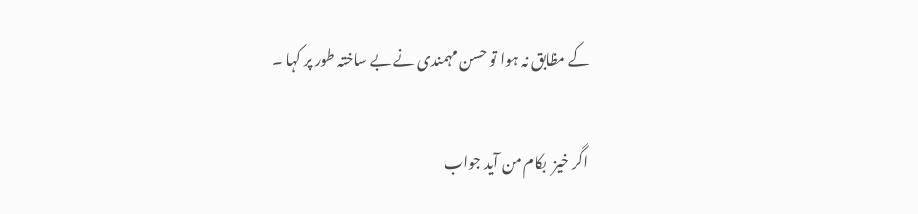کے مظابق نہ ہوا تو حسن مہمندی نے بے ساختہ طور پر کہا ۔

اگر خیز  بکام من آید جواب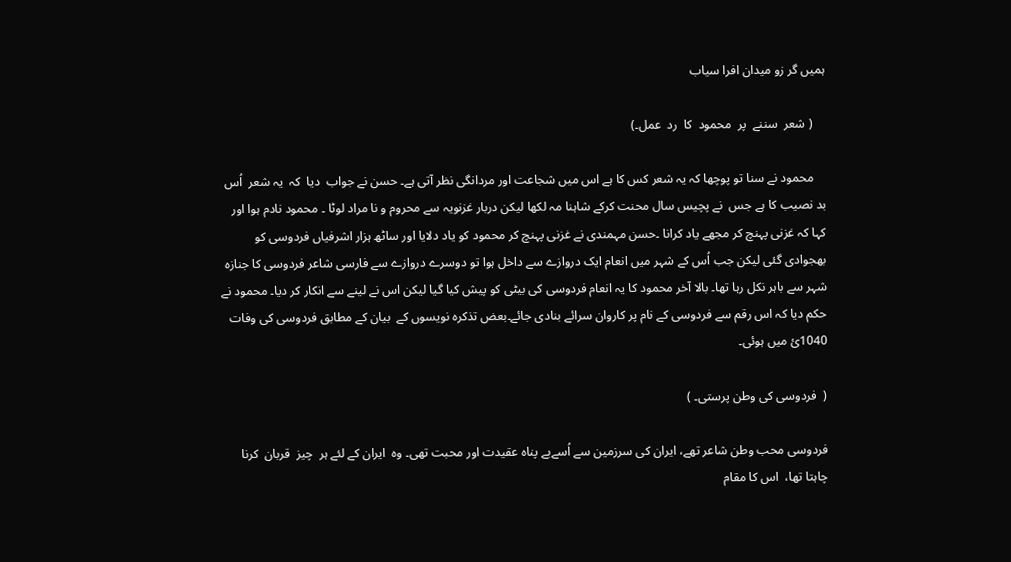ہمیں گر زو میدان افرا سیاب

    ( شعر  سننے  پر  محمود  کا  رد  عمل۔)

    محمود نے سنا تو پوچھا کہ یہ شعر کس کا ہے اس میں شجاعت اور مردانگی نظر آتی ہے۔ حسن نے جواب  دیا  کہ  یہ شعر  اُس بد نصیب کا ہے جس  نے پچیس سال محنت کرکے شاہنا مہ لکھا لیکن دربار غزنویہ سے محروم و نا مراد لوٹا ۔ محمود نادم ہوا اور کہا کہ غزنی پہنچ کر مجھے یاد کرانا ۔حسن مہمندی نے غزنی پہنچ کر محمود کو یاد دلایا اور ساٹھ ہزار اشرفیاں فردوسی کو بھجوادی گئی لیکن جب اُس کے شہر میں انعام ایک دروازے سے داخل ہوا تو دوسرے دروازے سے فارسی شاعر فردوسی کا جنازہ شہر سے باہر نکل رہا تھا۔ بالا آخر محمود کا یہ انعام فردوسی کی بیٹی کو پیش کیا گیا لیکن اس نے لینے سے انکار کر دیا۔ محمود نے حکم دیا کہ اس رقم سے فردوسی کے نام پر کاروان سرائے بنادی جائے۔بعض تذکرہ نویسوں کے  بیان کے مطابق فردوسی کی وفات 1040ئ میں ہوئی۔

(  فردوسی کی وطن پرستی۔ )

فردوسی محب وطن شاعر تھے، ایران کی سرزمین سے اُسےبے پناہ عقیدت اور محبت تھی۔ وہ  ایران کے لئے ہر  چیز  قربان  کرنا  چاہتا تھا،  اس کا مقام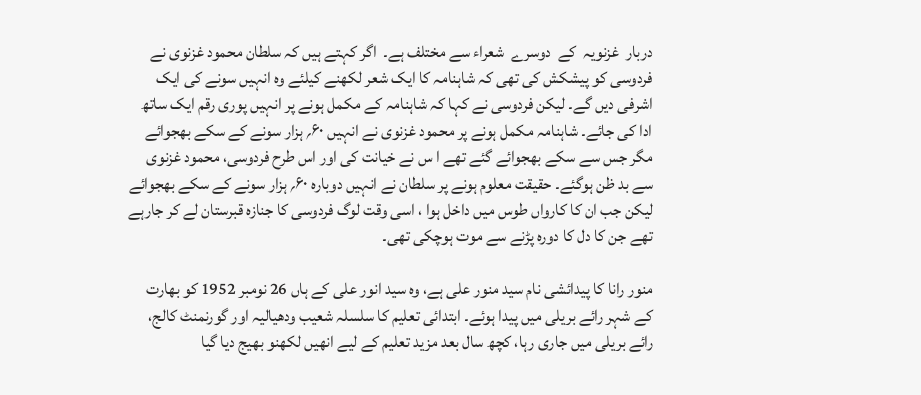دربار  غزنویہ  کے  دوسرے  شعراء سے مختلف ہے۔  اگر کہتے ہیں کہ سلطان محمود غزنوی نے فردوسی کو پیشکش کی تھی کہ شاہنامہ کا ایک شعر لکھنے کیلئے وہ انہیں سونے کی ایک اشرفی دیں گے۔ لیکن فردوسی نے کہا کہ شاہنامہ کے مکمل ہونے پر انہیں پوری رقم ایک ساتھ ادا کی جائے۔ شاہنامہ مکمل ہونے پر محمود غزنوی نے انہیں ۶۰؍ ہزار سونے کے سکے بھجوائے مگر جس سے سکے بھجوائے گئے تھے ا س نے خیانت کی اور اس طرح فردوسی، محمود غزنوی سے بد ظن ہوگئے۔ حقیقت معلوم ہونے پر سلطان نے انہیں دوبارہ ۶۰؍ ہزار سونے کے سکے بھجوائے لیکن جب ان کا کارواں طوس میں داخل ہوا ، اسی وقت لوگ فردوسی کا جنازہ قبرستان لے کر جارہے تھے جن کا دل کا دورہ پڑنے سے موت ہوچکی تھی۔

منور رانا کا پیدائشی نام سید منور علی ہے، وہ سید انور علی کے ہاں 26 نومبر 1952 کو بھارت کے شہر رائے بریلی میں پیدا ہوئے۔ ابتدائی تعلیم کا سلسلہ شعیب ودھیالیہ اور گورنمنٹ کالج، رائے بریلی میں جاری رہا، کچھ سال بعد مزید تعلیم کے لیے انھیں لکھنو بھیج دیا گیا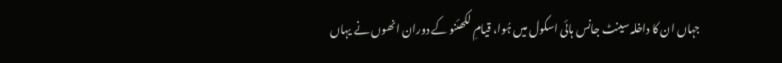جہاں ان کا داخلہ سینٹ جانس ہائی اسکول میں ہُوا، قیامِ لکھئنو کے دوران انھوں نے یہاں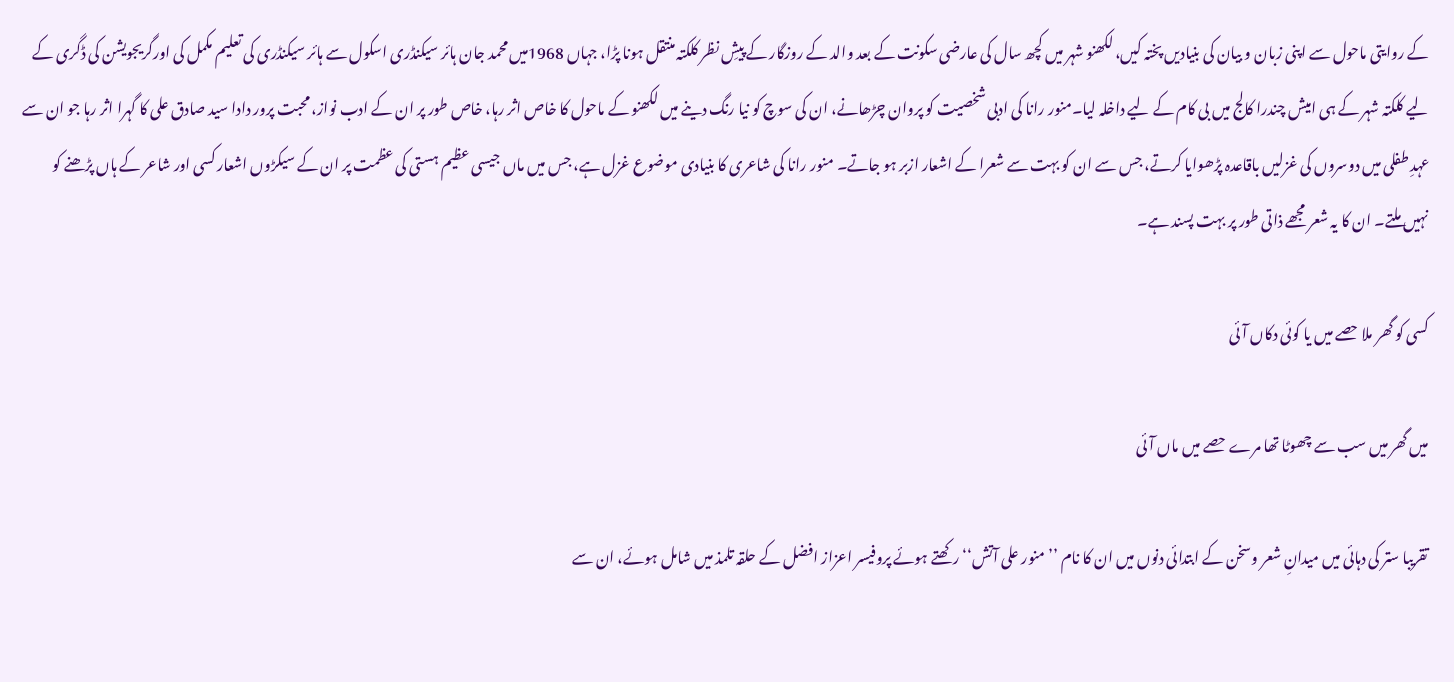کے روایتی ماحول سے اپنی زبان و بیان کی بنیادیں پختہ کیں، لکھنو شہر میں کچھ سال کی عارضی سکونت کے بعد والد کے روزگار کے پیشِ نظر کلکتہ منتقل ہونا پڑا، جہاں 1968میں محمد جان ہائر سیکنڈری اسکول سے ہائر سیکنڈری کی تعلیم مکمل کی اورگریجویشن کی ڈگری کے لیے کلکتہ شہر کے ہی امیش چندرا کالج میں بی کام کے لیے داخلہ لیا۔منور رانا کی ادبی شخصیت کو پروان چڑھانے، ان کی سوچ کو نیا رنگ دینے میں لکھنو کے ماحول کا خاص اثر رہا، خاص طور پر ان کے ادب نواز، محبت پرور دادا سید صادق علی کا گہرا اثر رہا جو ان سے عہدِ طفلی میں دوسروں کی غزلیں باقاعدہ پڑھوایا کرتے، جس سے ان کو بہت سے شعرا کے اشعار ازبر ہو جاتے۔ منور رانا کی شاعری کا بنیادی موضوع غزل ہے، جس میں ماں جیسی عظیم ہستی کی عظمت پر ان کے سیکڑوں اشعار کسی اور شاعر کے ہاں پڑھنے کو نہیں ملتے۔ ان کا یہ شعر مجھے ذاتی طور پر بہت پسند ہے۔

کسی کو گھر ملا حصے میں یا کوئی دکاں آئی

میں گھر میں سب سے چھوٹا تھا مرے حصے میں ماں آئی

تقریبا ستر کی دہائی میں میدانِ شعر وسخن کے ابتدائی دنوں میں ان کا نام ’’ منور علی آتش‘‘ رکھتے ہوئے پروفیسر اعزاز افضل کے حلقہ تلمذ میں شامل ہوئے، ان سے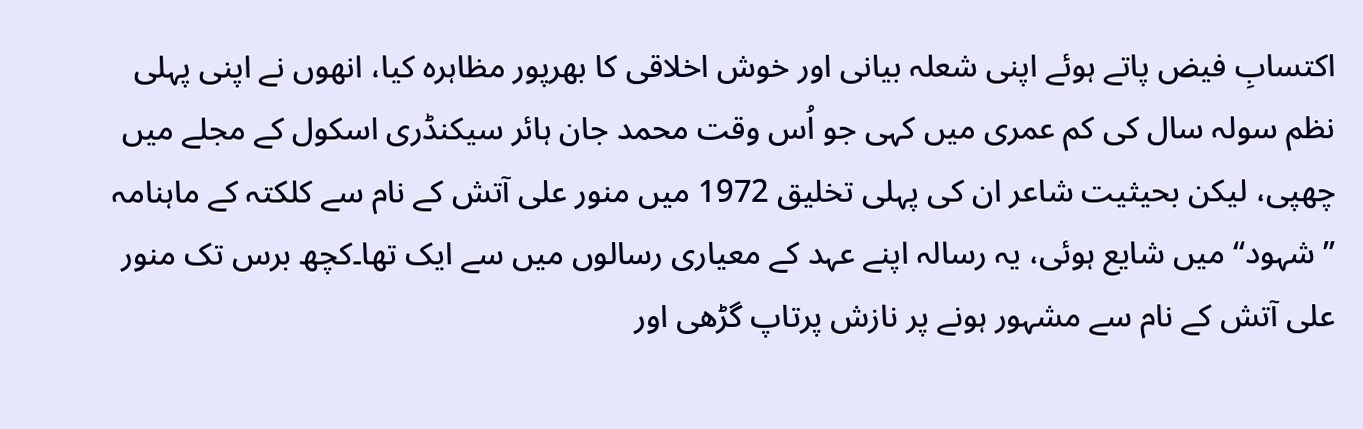اکتسابِ فیض پاتے ہوئے اپنی شعلہ بیانی اور خوش اخلاقی کا بھرپور مظاہرہ کیا، انھوں نے اپنی پہلی نظم سولہ سال کی کم عمری میں کہی جو اُس وقت محمد جان ہائر سیکنڈری اسکول کے مجلے میں چھپی، لیکن بحیثیت شاعر ان کی پہلی تخلیق 1972 میں منور علی آتش کے نام سے کلکتہ کے ماہنامہ ’’ شہود‘‘ میں شایع ہوئی، یہ رسالہ اپنے عہد کے معیاری رسالوں میں سے ایک تھا۔کچھ برس تک منور علی آتش کے نام سے مشہور ہونے پر نازش پرتاپ گڑھی اور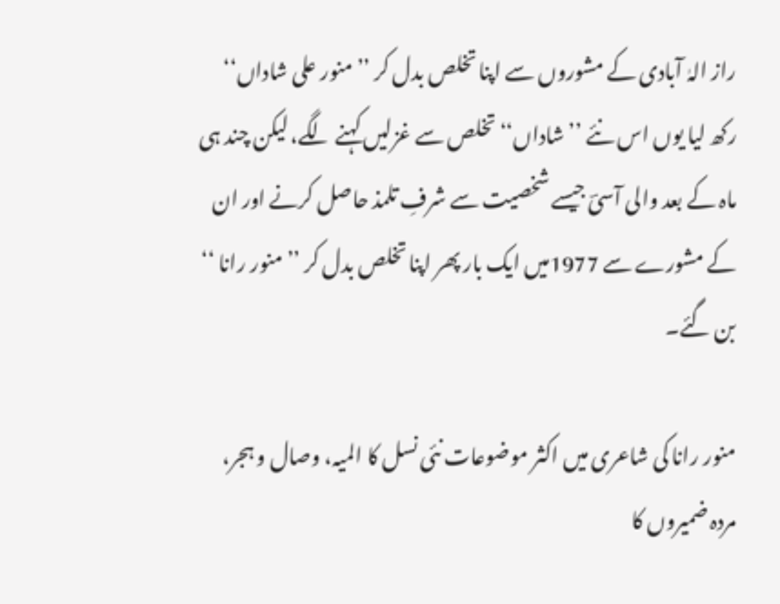راز الہٰ آبادی کے مشوروں سے اپنا تخلص بدل کر ’’ منور علی شاداں‘‘ رکھ لیا یوں اس نئے ’’ شاداں‘‘ تخلص سے غزلیں کہنے لگے، لیکن چند ہی ماہ کے بعد والی آسیؔ جیسے شخصیت سے شرفِ تلمذ حاصل کرنے اور ان کے مشورے سے 1977میں ایک بار پھر اپنا تخلص بدل کر ’’ منور رانا ‘‘ بن گئے۔

منور رانا کی شاعری میں اکثر موضوعات نئی نسل کا المیہ، وصال و ہجر، مردہ ضمیروں کا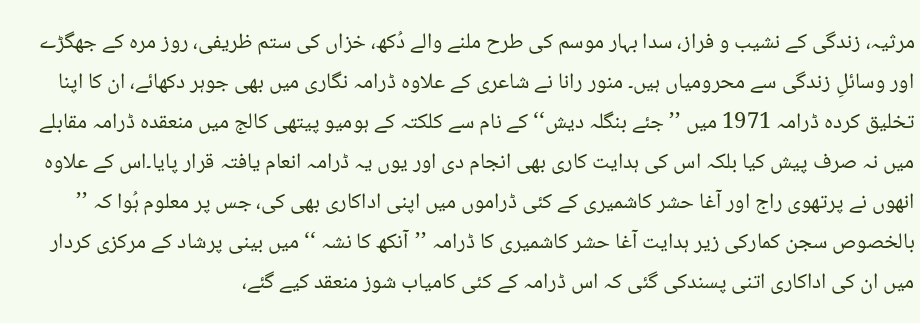مرثیہ، زندگی کے نشیب و فراز، سدا بہار موسم کی طرح ملنے والے دُکھ، خزاں کی ستم ظریفی، روز مرہ کے جھگڑے اور وسائلِ زندگی سے محرومیاں ہیں۔ منور رانا نے شاعری کے علاوہ ڈرامہ نگاری میں بھی جوہر دکھائے، ان کا اپنا تخلیق کردہ ڈرامہ 1971 میں ’’جئے بنگلہ دیش‘‘ کے نام سے کلکتہ کے ہومیو پیتھی کالج میں منعقدہ ڈرامہ مقابلے میں نہ صرف پیش کیا بلکہ اس کی ہدایت کاری بھی انجام دی اور یوں یہ ڈرامہ انعام یافتہ قرار پایا۔اس کے علاوہ انھوں نے پرتھوی راج اور آغا حشر کاشمیری کے کئی ڈراموں میں اپنی اداکاری بھی کی، جس پر معلوم ہُوا کہ ’’ بالخصوص سجن کمارکی زیر ہدایت آغا حشر کاشمیری کا ڈرامہ ’’آنکھ کا نشہ ‘‘ میں بینی پرشاد کے مرکزی کردار میں ان کی اداکاری اتنی پسندکی گئی کہ اس ڈرامہ کے کئی کامیاب شوز منعقد کیے گئے،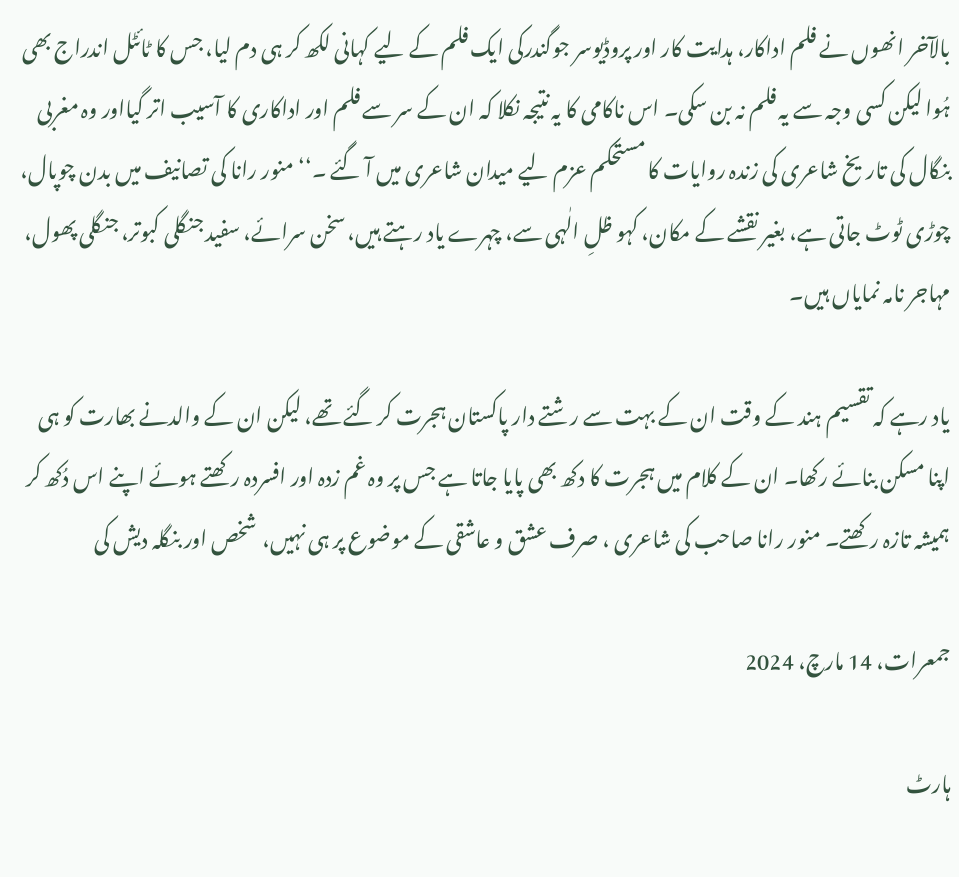بالآخر انھوں نے فلم اداکار، ہدایت کار اور پروڈیوسر جوگندرکی ایک فلم کے لیے کہانی لکھ کر ہی دم لیا، جس کا ٹائٹل اندراج بھی ہُوا لیکن کسی وجہ سے یہ فلم نہ بن سکی۔ اس ناکامی کا یہ نتیجہ نکلا کہ ان کے سر سے فلم اور اداکاری کا آسیب اتر گیااور وہ مغربی بنگال کی تاریخ شاعری کی زندہ روایات کا مستحکم عزم لیے میدان شاعری میں آ گئے ۔‘‘منور رانا کی تصانیف میں بدن چوپال، چوڑی ٹوٹ جاتی ہے، بغیر نقشے کے مکان، کہو ظلِ الٰہی سے، چہرے یاد رہتے ہیں، سخن سرائے، سفید جنگلی کبوتر، جنگلی پھول، مہاجر نامہ نمایاں ہیں۔

یاد رہے کہ تقسیم ہند کے وقت ان کے بہت سے رشتے دار پاکستان ہجرت کر گئے تھے، لیکن ان کے والدنے بھارت کو ہی اپنا مسکن بنائے رکھا۔ ان کے کلام میں ہجرت کا دکھ بھی پایا جاتا ہے جس پر وہ غم زدہ اور افسردہ رکھتے ہوئے اپنے اس دُکھ کر ہمیشہ تازہ رکھتے۔ منور رانا صاحب کی شاعری ، صرف عشق و عاشقی کے موضوع پر ہی نہیں،  شخص اور بنگلہ دیش کی

جمعرات، 14 مارچ، 2024

ہارٹ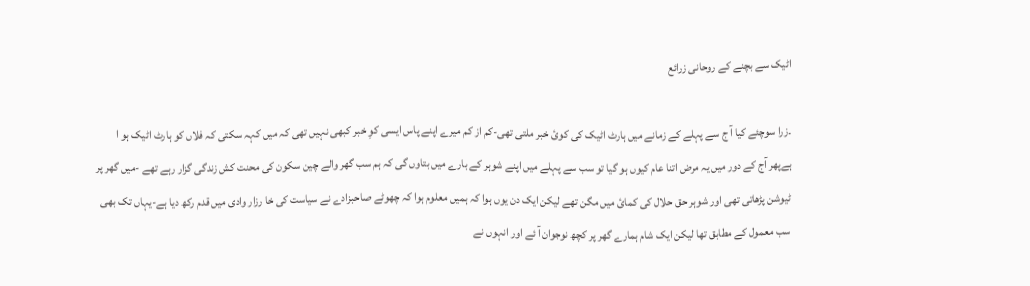اٹیک سے بچنے کے روحانی زرائع

۔زرا سوچئے کیا آ ج سے پہلے کے زمانے میں ہارٹ اٹیک کی کوئ خبر ملتی تھی-کم از کم میرے اپنے پاس ایسی کوِ خبر کبھی نہیں تھی کہ میں کہہ سکتی کہ فلاں کو ہارٹ اٹیک ہو ا ہےپھر آج کے دور میں یہ مرض اتنا عام کیوں ہو گیا تو سب سے پہلے میں اپنے شوہر کے بارے میں بتاوں گی کہ ہم سب گھر والے چین سکون کی محنت کش زندگی گزار رہے تھے -میں گھر پر ٹیوشن پڑھاتی تھی اور شوہر حق حلال کی کمائ میں مگن تھے لیکن ایک دن یوں ہوا کہ ہمیں معلوم ہوا کہ چھوٹے صاحبزادے نے سیاست کی خا رزار وادی میں قدم رکھ دیا ہے-یہاں تک بھی سب معمول کے مطابق تھا لیکن ایک شام ہمارے گھر پر کچھ نوجوان آ ئے اور انہوں نے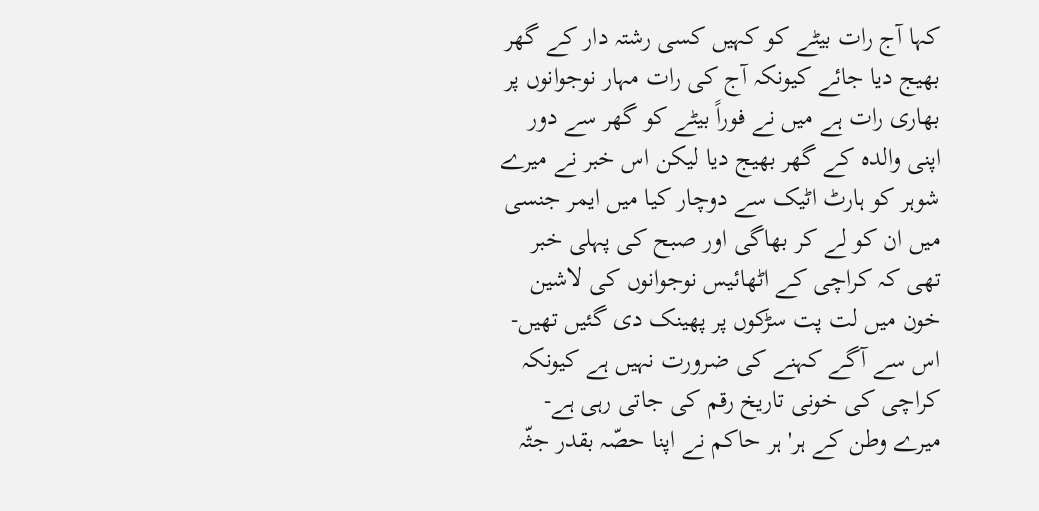کہا آج رات بیٹے کو کہیں کسی رشتہ دار کے گھر بھیج دیا جائے کیونکہ آج کی رات مہار نوجوانوں پر بھاری رات ہے میں نے فوراً بیٹے کو گھر سے دور اپنی والدہ کے گھر بھیج دیا لیکن اس خبر نے میرے شوہر کو ہارٹ اٹیک سے دوچار کیا میں ایمر جنسی میں ان کو لے کر بھاگی اور صبح کی پہلی خبر تھی کہ کراچی کے اٹھائیس نوجوانوں کی لاشین خون میں لت پت سڑکوں پر پھینک دی گئیں تھیں-اس سے آگے کہنے کی ضرورت نہیں ہے کیونکہ کراچی کی خونی تاریخ رقم کی جاتی رہی ہے-میرے وطن کے ہر' ہر حاکم نے اپنا حصّہ بقدر جثّہ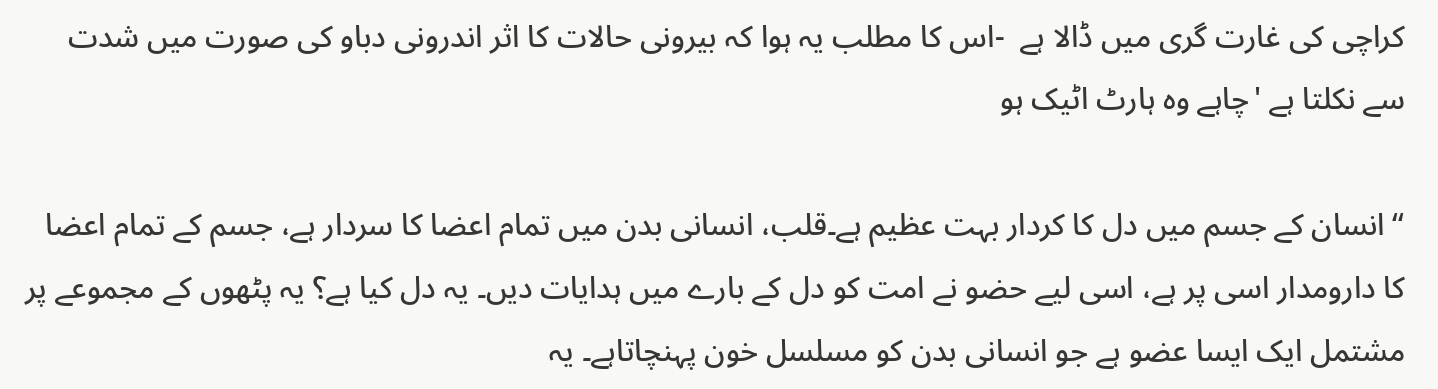کراچی کی غارت گری میں ڈالا ہے  -اس کا مطلب یہ ہوا کہ بیرونی حالات کا اثر اندرونی دباو کی صورت میں شدت سے نکلتا ہے 'چاہے وہ ہارٹ اٹیک ہو

‘‘ انسان کے جسم میں دل کا کردار بہت عظیم ہے۔قلب، انسانی بدن میں تمام اعضا کا سردار ہے، جسم کے تمام اعضا کا دارومدار اسی پر ہے، اسی لیے حضو نے امت کو دل کے بارے میں ہدایات دیں۔ یہ دل کیا ہے؟ یہ پٹھوں کے مجموعے پر مشتمل ایک ایسا عضو ہے جو انسانی بدن کو مسلسل خون پہنچاتاہے۔ یہ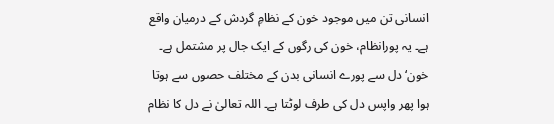انسانی تن میں موجود خون کے نظامِ گردش کے درمیان واقع ہے۔ یہ پورانظام، خون کی رگوں کے ایک جال پر مشتمل ہے۔ خون‘ دل سے پورے انسانی بدن کے مختلف حصوں سے ہوتا ہوا پھر واپس دل کی طرف لوٹتا ہے۔ اللہ تعالیٰ نے دل کا نظام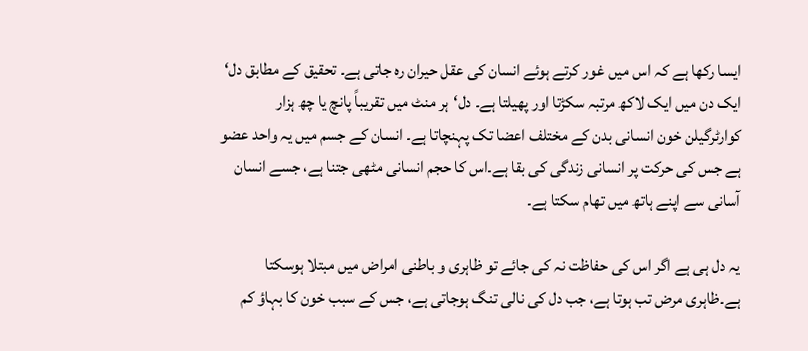ایسا رکھا ہے کہ اس میں غور کرتے ہوئے انسان کی عقل حیران رہ جاتی ہے۔ تحقیق کے مطابق دل‘ ایک دن میں ایک لاکھ مرتبہ سکڑتا اور پھیلتا ہے۔ دل‘ہر منٹ میں تقریباً پانچ یا چھ ہزار کوارٹرگیلن خون انسانی بدن کے مختلف اعضا تک پہنچاتا ہے۔ انسان کے جسم میں یہ واحد عضو ہے جس کی حرکت پر انسانی زندگی کی بقا ہے۔اس کا حجم انسانی مٹھی جتنا ہے، جسے انسان آسانی سے اپنے ہاتھ میں تھام سکتا ہے۔

یہ دل ہی ہے اگر اس کی حفاظت نہ کی جائے تو ظاہری و باطنی امراض میں مبتلا ہوسکتا ہے۔ظاہری مرض تب ہوتا ہے، جب دل کی نالی تنگ ہوجاتی ہے، جس کے سبب خون کا بہاؤ کم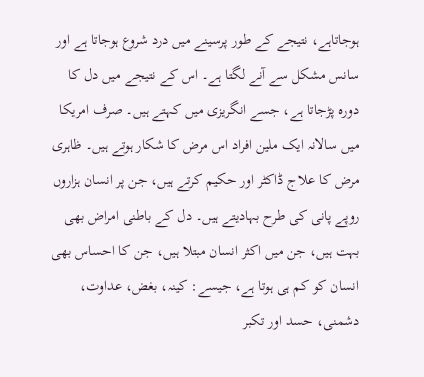ہوجاتاہے، نتیجے کے طور پرسینے میں درد شروع ہوجاتا ہے اور سانس مشکل سے آنے لگتا ہے۔ اس کے نتیجے میں دل کا دورہ پڑجاتا ہے، جسے انگریزی میں کہتے ہیں۔ صرف امریکا میں سالانہ ایک ملین افراد اس مرض کا شکار ہوتے ہیں۔ ظاہری مرض کا علاج ڈاکٹر اور حکیم کرتے ہیں، جن پر انسان ہزاروں روپے پانی کی طرح بہادیتے ہیں۔ دل کے باطنی امراض بھی بہت ہیں، جن میں اکثر انسان مبتلا ہیں، جن کا احساس بھی انسان کو کم ہی ہوتا ہے، جیسے: کینہ، بغض، عداوت، دشمنی، حسد اور تکبر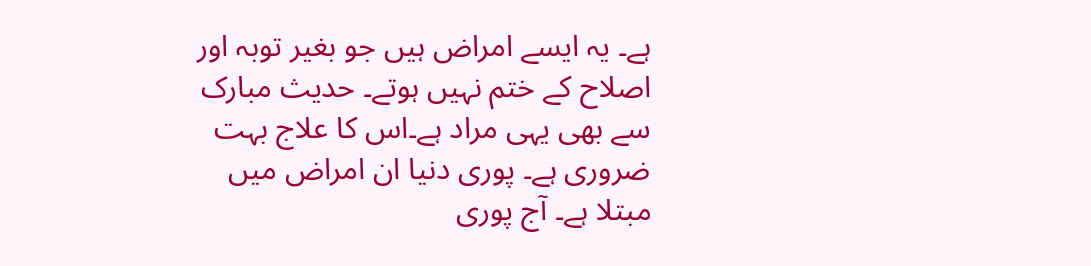ہے۔ یہ ایسے امراض ہیں جو بغیر توبہ اور اصلاح کے ختم نہیں ہوتے۔ حدیث مبارک سے بھی یہی مراد ہے۔اس کا علاج بہت ضروری ہے۔ پوری دنیا ان امراض میں مبتلا ہے۔ آج پوری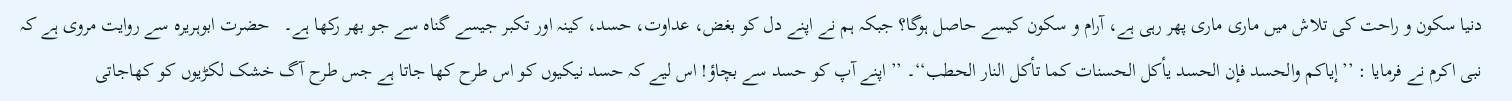دنیا سکون و راحت کی تلاش میں ماری ماری پھر رہی ہے، آرام و سکون کیسے حاصل ہوگا؟ جبکہ ہم نے اپنے دل کو بغض، عداوت، حسد، کینہ اور تکبر جیسے گناہ سے جو بھر رکھا ہے۔   حضرت ابوہریرہ سے روایت مروی ہے کہ نبی اکرم نے فرمایا : ’’إیاکم والحسد فإن الحسد یأکل الحسنات کما تأکل النار الحطب‘‘۔ ’’ اپنے آپ کو حسد سے بچاؤ! اس لیے کہ حسد نیکیوں کو اس طرح کھا جاتا ہے جس طرح آگ خشک لکڑیوں کو کھاجاتی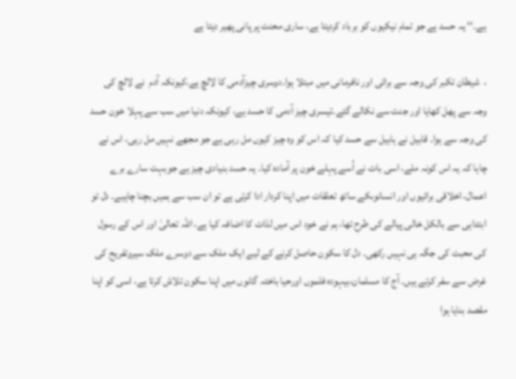ہے۔‘‘ یہ حسد ہے جو تمام نیکیوں کو برباد کردیتا ہے، ساری محنت پر پانی پھیر دیتا ہے

،  شیطان تکبر کی وجہ سے برائی اور نافرمانی میں مبتلا ہوا۔دوسری چیزآدمی کا لالچ ہے،کیونکہ آدم  نے لالچ کی وجہ سے پھل کھایا اور جنت سے نکالے گئے۔تیسری چیز آدمی کا حسد ہے، کیونکہ دنیا میں سب سے پہلا خون حسد کی وجہ سے ہوا۔ قابیل نے ہابیل سے حسد کیا کہ اس کو وہ چیز کیوں مل رہی ہے جو مجھے نہیں مل رہی، اس نے چاہا کہ یہ اس کونہ ملے، اسی بات نے اُسے پہلے خون پر آمادہ کیا۔ یہ حسد بنیادی چیز ہے جوبہت سارے برے اعمال، اخلاقی برائیوں اور انسانوںکے ساتھ تعلقات میں اپنا کردار ادا کرتی ہے تو ان سب سے ہمیں بچنا چاہیے۔ دل تو ابتداہی سے بالکل خالی پیالے کی طرح تھا، ہم نے خود اس میں لذات کا اضافہ کیا ہے، اللہ تعالیٰ اور اس کے رسول  کی محبت کی جگہ ہی نہیں رکھی۔ دل کا سکون حاصل کرنے کے لیے ایک ملک سے دوسرے ملک سیروتفریح کی غرض سے سفر کرتے ہیں۔ آج کا مسلمان،بیہودہ فلموں اورحیا باختہ گانوں میں اپنا سکون تلاش کرتا ہے، اسی کو اپنا مقصد بنایا ہوا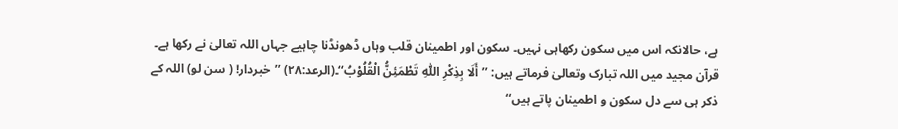ہے، حالانکہ اس میں سکون رکھاہی نہیں۔ سکون اور اطمینان قلب وہاں ڈھونڈنا چاہیے جہاں اللہ تعالیٰ نے رکھا ہے۔ قرآن مجید میں اللہ تبارک وتعالیٰ فرماتے ہیں: ’’أَلَا بِذِکْرِ اللّٰہِ تَطْمَئِنُّ الْقُلُوْبُ‘‘۔(الرعد:۲۸) ’’خبردار! ( سن لو) اللہ کے ذکر ہی سے دل سکون و اطمینان پاتے ہیں‘‘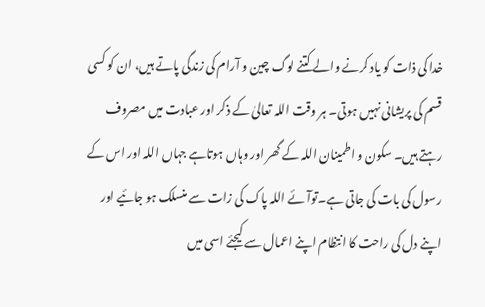خدا کی ذات کو یاد کرنے والے کتنے لوگ چین و آرام کی زندگی پاتے ہیں، ان کو کسی قسم کی پریشانی نہیں ہوتی۔ ہر وقت اللہ تعالیٰ کے ذکر اور عبادت میں مصروف رہتے ہیں۔ سکون و اطمینان اللہ کے گھر اور وہاں ہوتاہے جہاں اللہ اور اس کے رسول کی بات کی جاتی ہے۔توآئے اللہ پاک کی زات سے منسلک ہو جائیے اور اپنے دل کی راحت کا انتظام اپنے اعمال سے کیجئے اسی میں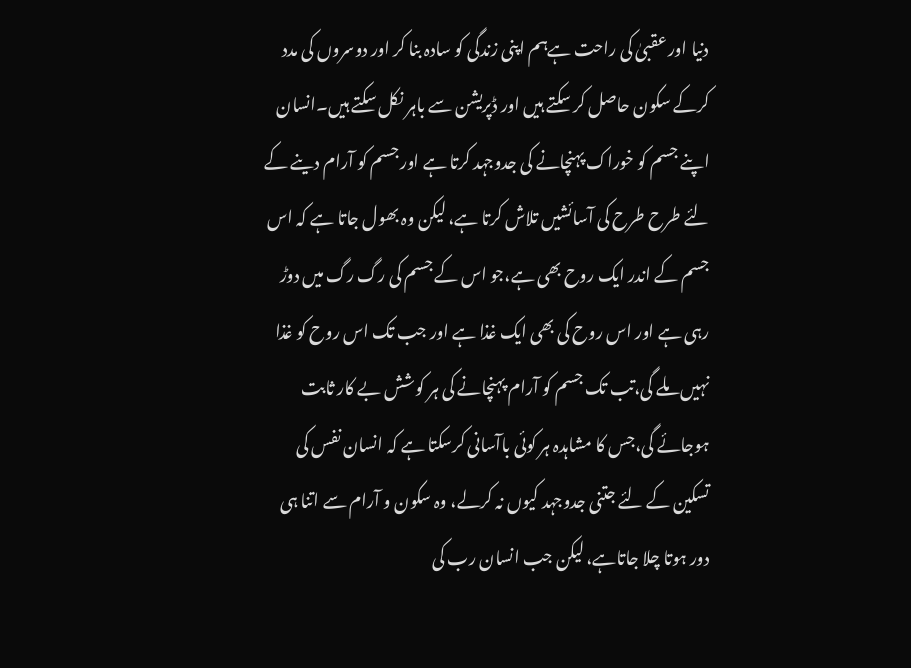دنیا اور عقبیٰ کی راحت ہےہم اپنی زندگی کو سادہ بنا کر اور دوسروں کی مدد کرکے سکون حاصل کر سکتے ہیں اور ڈپریشن سے باہر نکل سکتے ہیں۔انسان اپنے جسم کو خوراک پہنچانے کی جدوجہد کرتا ہے اور جسم کو آرام دینے کے لئے طرح طرح کی آسائشیں تلاش کرتا ہے، لیکن وہ بھول جاتا ہے کہ اس جسم کے اندر ایک روح بھی ہے،جو اس کے جسم کی رگ رگ میں دوڑ رہی ہے اور اس روح کی بھی ایک غذا ہے اور جب تک اس روح کو غذا نہیں ملے گی،تب تک جسم کو آرام پہنچانے کی ہر کوشش بے کار ثابت ہوجائے گی،جس کا مشاہدہ ہر کوئی باآسانی کرسکتا ہے کہ انسان نفس کی تسکین کے لئے جتنی جدوجہد کیوں نہ کرلے، وہ سکون و آرام سے اتنا ہی دور ہوتا چلا جاتاہے، لیکن جب انسان رب کی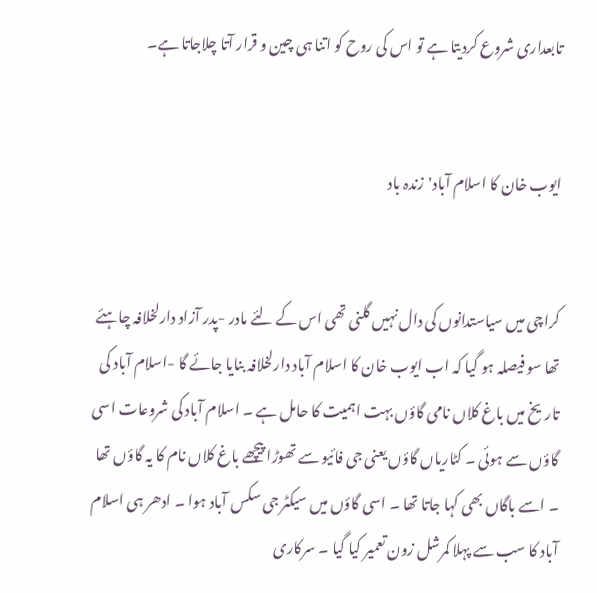تابعداری شروع کردیتا ہے تو اس کی روح کو اتنا ہی چین و قرار آتا چلاجاتا ہے۔


ایوب خان کا اسلام آباد'زندہ باد


کراچی میں سیاستدانوں کی دال نہیں گلنی تھی اس کے لئے مادر -پدر آزاد دارلخلافہ چاہئے تھا سو فیصلہ ہو گیا کہ اب ایوب خان کا اسلام آباد دارلخلافہ بنایا جائے گا -اسلام آباد کی تاریخ میں باغ کلاں نامی گاؤں بہت اہمیت کا حامل ہے ۔ اسلام آباد کی شروعات اسی گاؤں سے ہوئی ۔ کٹاریاں گاؤں یعنی جی فائیو سے تھوڑا پیچھے باغ کلاں نام کا یہ گاؤں تھا ۔ اسے باگاں بھی کہا جاتا تھا ۔ اسی گاؤں میں سیکٹر جی سکس آباد ہوا ۔ ادھر ہی اسلام آباد کا سب سے پہلا کمرشل زون تعمیر کیا گیا ۔ سرکاری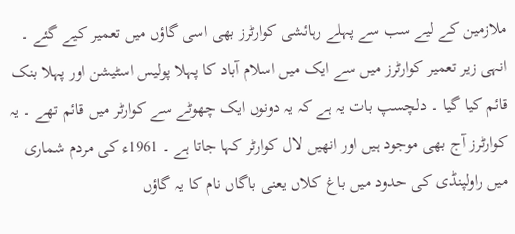ملازمین کے لیے سب سے پہلے رہائشی کوارٹرز بھی اسی گاؤں میں تعمیر کیے گئے ۔ انہی زیر تعمیر کوارٹرز میں سے ایک میں اسلام آباد کا پہلا پولیس اسٹیشن اور پہلا بنک قائم کیا گیا ۔ دلچسپ بات یہ ہے کہ یہ دونوں ایک چھوٹے سے کوارٹر میں قائم تھے ۔ یہ کوارٹرز آج بھی موجود ہیں اور انھیں لال کوارٹر کہا جاتا ہے ۔ 1961ء کی مردم شماری میں راولپنڈی کی حدود میں باغ کلاں یعنی باگاں نام کا یہ گاؤں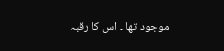موجود تھا ۔ اس کا رقبہ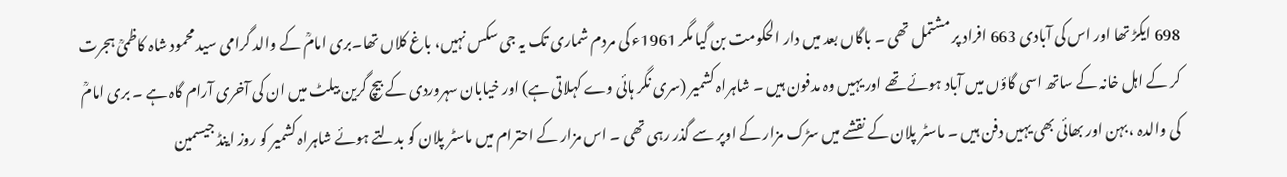698 ایکڑ تھا اور اس کی آبادی 663 افراد پر مشتمل تھی ۔ باگاں بعد میں دار الحکومت بن گیا مگر 1961ء کی مردم شماری تک یہ جی سکس نہیں، باغ کلاں تھا۔بری امامؒ کے والد گرامی سید محمود شاہ کاظمیؒ ہجرت کر کے اہل خانہ کے ساتھ اسی گاؤں میں آباد ہوئے تھے اور یہیں وہ مدفون ہیں ۔ شاہراہ کشمیر (سری نگر ہائی وے کہلاتی ہے) اور خیابان سہروردی کے بیچ گرین بیلٹ میں ان کی آخری آرام گاہ ہے ۔ بری امامؒ کی والدہ ، بہن اور بھائی بھی یہیں دفن ہیں ۔ ماسٹر پلان کے نقشے میں سڑک مزار کے اوپر سے گذر رہی تھی ۔ اس مزار کے احترام میں ماسٹر پلان کو بدلتے ہوئے شاہراہ کشمیر کو روز اینڈ جیسمین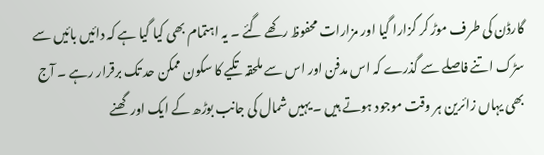گارڈن کی طرف موڑ کر گزارا گیا اور مزارات محفوظ رکھے گئے ۔ یہ اہتمام بھی کیا گیا ہے کہ دائیں بائیں سے سڑک اتنے فاصلے سے گذرے کہ اس مدفن اور اس سے ملحقہ تکیے کا سکون ممکن حد تک برقرار رہے ۔ آج بھی یہاں زائرین ہر وقت موجود ہوتے ہیں ۔ یہیں شمال کی جانب بوڑھ کے ایک اور گھنے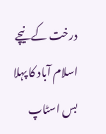درخت کے نیچے اسلام آباد کا پہلا بس اسٹاپ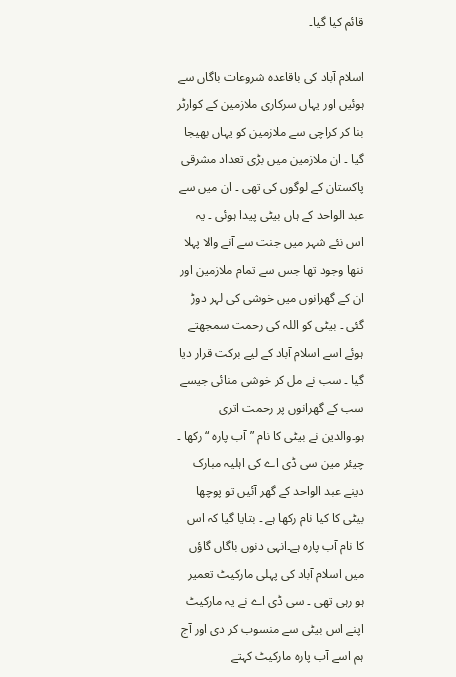قائم کیا گیا۔

اسلام آباد کی باقاعدہ شروعات باگاں سے ہوئیں اور یہاں سرکاری ملازمین کے کوارٹر بنا کر کراچی سے ملازمین کو یہاں بھیجا گیا ۔ ان ملازمین میں بڑی تعداد مشرقی پاکستان کے لوگوں کی تھی ۔ ان میں سے عبد الواحد کے ہاں بیٹی پیدا ہوئی ۔ یہ اس نئے شہر میں جنت سے آنے والا پہلا ننھا وجود تھا جس سے تمام ملازمین اور ان کے گھرانوں میں خوشی کی لہر دوڑ گئی ۔ بیٹی کو اللہ کی رحمت سمجھتے ہوئے اسے اسلام آباد کے لیے برکت قرار دیا گیا ۔ سب نے مل کر خوشی منائی جیسے سب کے گھرانوں پر رحمت اتری ہو۔والدین نے بیٹی کا نام ”آب پارہ “ رکھا ۔ چیئر مین سی ڈی اے کی اہلیہ مبارک دینے عبد الواحد کے گھر آئیں تو پوچھا بیٹی کا کیا نام رکھا ہے ۔ بتایا گیا کہ اس کا نام آب پارہ ہے۔انہی دنوں باگاں گاؤں میں اسلام آباد کی پہلی مارکیٹ تعمیر ہو رہی تھی ۔ سی ڈی اے نے یہ مارکیٹ اپنے اس بیٹی سے منسوب کر دی اور آج ہم اسے آب پارہ مارکیٹ کہتے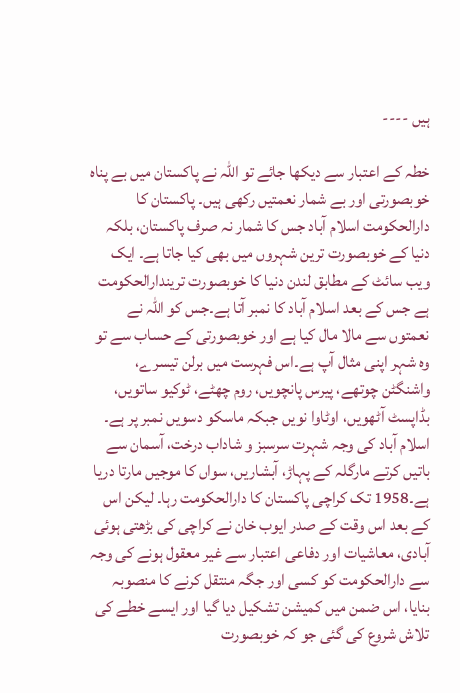ہیں ----

خطہ کے اعتبار سے دیکھا جائے تو اللہ نے پاکستان میں بے پناہ خوبصورتی اور بے شمار نعمتیں رکھی ہیں۔ پاکستان کا دارالحکومت اسلام آباد جس کا شمار نہ صرف پاکستان، بلکہ دنیا کے خوبصورت ترین شہروں میں بھی کیا جاتا ہے۔ ایک ویب سائٹ کے مطابق لندن دنیا کا خوبصورت تریندارالحکومت ہے جس کے بعد اسلام آباد کا نمبر آتا ہے۔جس کو اللہ نے نعمتوں سے مالا مال کیا ہے اور خوبصورتی کے حساب سے تو وہ شہر اپنی مثال آپ ہے۔اس فہرست میں برلن تیسرے، واشنگٹن چوتھے، پیرس پانچویں، روم چھٹے، ٹوکیو ساتویں، بڈاپسٹ آٹھویں، اوٹاوا نویں جبکہ ماسکو دسویں نمبر پر ہے۔ اسلام آباد کی وجہ شہرت سرسبز و شاداب درخت، آسمان سے باتیں کرتے مارگلہ کے پہاڑ، آبشاریں، سواں کا موجیں مارتا دریا ہے۔1958 تک کراچی پاکستان کا دارالحکومت رہا۔ لیکن اس کے بعد اس وقت کے صدر ایوب خان نے کراچی کی بڑھتی ہوئی آبادی، معاشیات اور دفاعی اعتبار سے غیر معقول ہونے کی وجہ سے دارالحکومت کو کسی اور جگہ منتقل کرنے کا منصوبہ بنایا، اس ضمن میں کمیشن تشکیل دیا گیا اور ایسے خطے کی تلاش شروع کی گئی جو کہ خوبصورت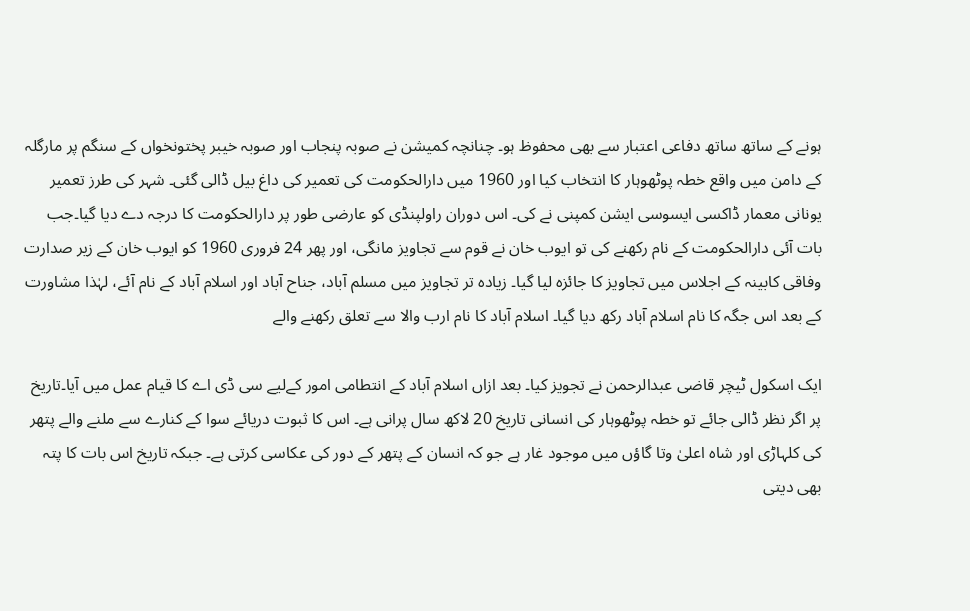ہونے کے ساتھ ساتھ دفاعی اعتبار سے بھی محفوظ ہو۔ چنانچہ کمیشن نے صوبہ پنجاب اور صوبہ خیبر پختونخواں کے سنگم پر مارگلہ کے دامن میں واقع خطہ پوٹھوہار کا انتخاب کیا اور 1960 میں دارالحکومت کی تعمیر کی داغ بیل ڈالی گئی۔ شہر کی طرز تعمیر یونانی معمار ڈاکسی ایسوسی ایشن کمپنی نے کی۔ اس دوران راولپنڈی کو عارضی طور پر دارالحکومت کا درجہ دے دیا گیا۔جب بات آئی دارالحکومت کے نام رکھنے کی تو ایوب خان نے قوم سے تجاویز مانگی، اور پھر 24 فروری 1960 کو ایوب خان کے زیر صدارت وفاقی کابینہ کے اجلاس میں تجاویز کا جائزہ لیا گیا۔ زیادہ تر تجاویز میں مسلم آباد، جناح آباد اور اسلام آباد کے نام آئے، لہٰذا مشاورت کے بعد اس جگہ کا نام اسلام آباد رکھ دیا گیا۔ اسلام آباد کا نام ارب والا سے تعلق رکھنے والے

ایک اسکول ٹیچر قاضی عبدالرحمن نے تجویز کیا۔ بعد ازاں اسلام آباد کے انتطامی امور کےلیے سی ڈی اے کا قیام عمل میں آیا۔تاریخ پر اگر نظر ڈالی جائے تو خطہ پوٹھوہار کی انسانی تاریخ 20 لاکھ سال پرانی ہے۔ اس کا ثبوت دریائے سوا کے کنارے سے ملنے والے پتھر کی کلہاڑی اور شاہ اعلیٰ وتا گاؤں میں موجود غار ہے جو کہ انسان کے پتھر کے دور کی عکاسی کرتی ہے۔ جبکہ تاریخ اس بات کا پتہ بھی دیتی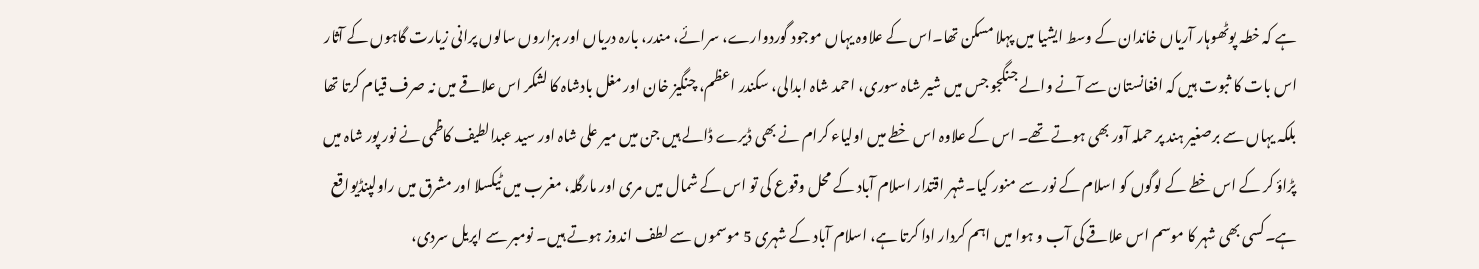ہے کہ خطہ پوٹھوہار آریاں خاندان کے وسط ایشیا میں پہلا مسکن تھا۔اس کے علاوہ یہاں موجود گوردوارے، سرائے، مندر، بارہ دریاں اور ہزاروں سالوں پرانی زیارت گاہوں کے آثار اس بات کا ثبوت ہیں کہ افغانستان سے آنے والے جنگجو جس میں شیر شاہ سوری، احمد شاہ ابدالی، سکندر اعظم، چنگیز خان اور مغل بادشاہ کا لشکر اس علاقے میں نہ صرف قیام کرتا تھا بلکہ یہاں سے برصغیر ہند پر حملہ آور بھی ہوتے تھے۔ اس کے علاوہ اس خطے میں اولیاء کرام نے بھی ڈیرے ڈالے ہیں جن میں میر علی شاہ اور سید عبدالطیف کاظمی نے نور پور شاہ میں پڑاؤ کر کے اس خطے کے لوگوں کو اسلام کے نور سے منور کیا۔شہر اقتدار اسلام آباد کے محل وقوع کی تو اس کے شمال میں مری اور مارگلہ، مغرب میں ٹیکسلا اور مشرق میں راولپنڈیواقع ہے۔کسی بھی شہر کا موسم اس علاقے کی آب و ہوا میں اہم کردار ادا کرتا ہے، اسلام آباد کے شہری 5 موسموں سے لطف اندوز ہوتے ہیں۔ نومبر سے اپریل سردی،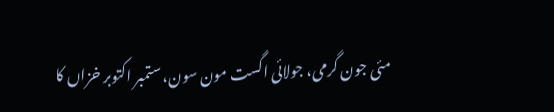مئی جون گرمی، جولائی اگست مون سون، ستمبر اکتوبر خزاں کا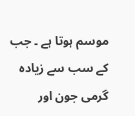موسم ہوتا ہے ۔ جب کے سب سے زیادہ گرمی جون اور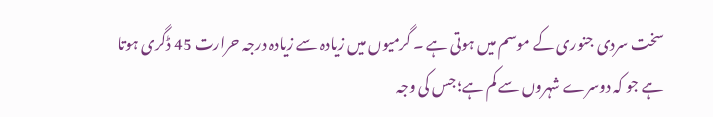سخت سردی جنوری کے موسم میں ہوتی ہے ۔ گرمیوں میں زیادہ سے زیادہ درجہ حرارت 45 ڈگری ہوتا ہے جو کہ دوسرے شہروں سے کم ہے؛ جس کی وجہ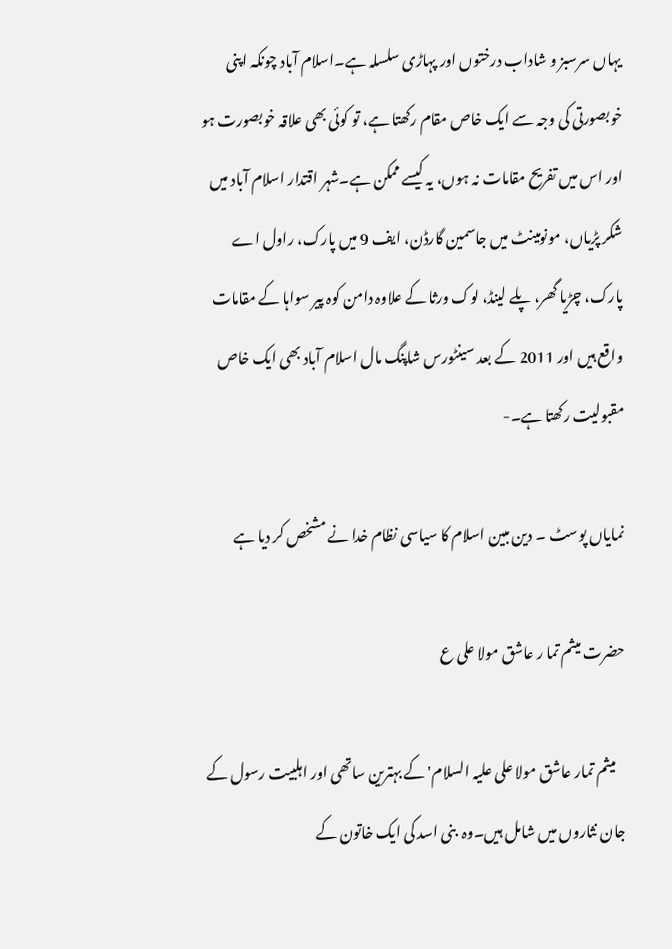یہاں سرسبز و شاداب درختوں اور پہاڑی سلسلہ ہے۔اسلام آباد چونکہ اپنی خوبصورتی کی وجہ سے ایک خاص مقام رکھتا ہے، تو کوئی بھی علاقہ خوبصورت ہو اور اس میں تفریح مقامات نہ ہوں، یہ کیسے ممکن ہے۔شہر اقتدار اسلام آباد میں شکر پڑیاں، مونومینٹ میں جاسمین گارڈن، ایف 9 میں پارک، راول اے پارک، چڑیا گھر، پلے لینڈ، لوک ورثا کے علاوہ دامن کوہ پیر سواہا کے مقامات واقع ہیں اور 2011 کے بعد سینٹورس شاپنگ مال اسلام آباد بھی ایک خاص مقبولیت رکھتا ہے۔-

نمایاں پوسٹ ۔ دین مبین اسلام کا سیاسی نظام خدا نے مشخص کر دیا ہے

حضرت میثم تما ر عاشق مولا علی ع

   میثم تمار عاشق مولا علی علیہ السلام' کے بہترین ساتھی اور اہلبیت رسول کے جان نثاروں میں شامل ہیں۔وہ  بنی اسد کی ایک خاتون کے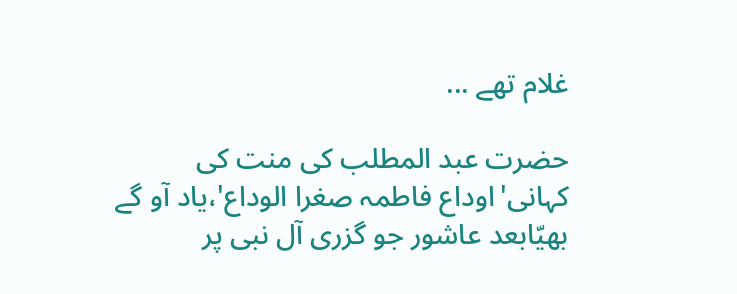غلام تھے ...

حضرت عبد المطلب کی منت کی کہانی'اوداع فاطمہ صغرا الوداع'،یاد آو گے بھیّابعد عاشور جو گزری آل نبی پر